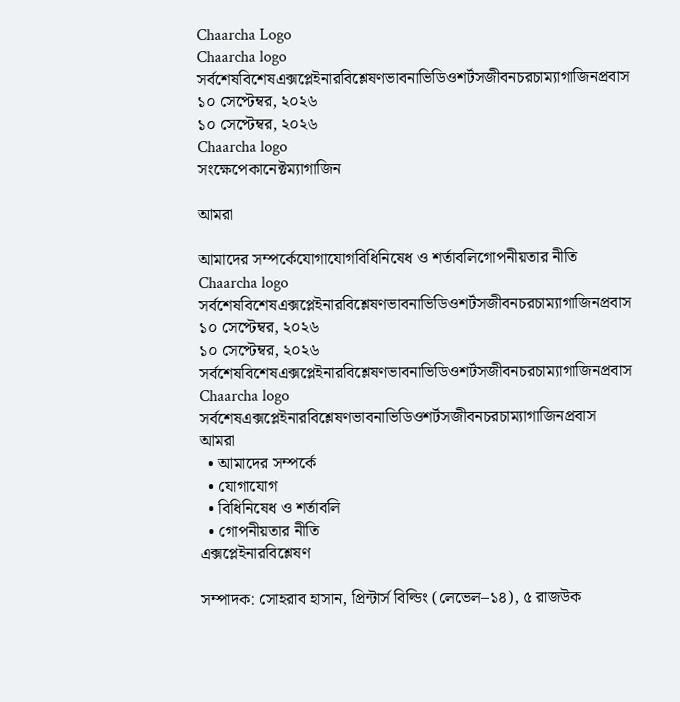Chaarcha Logo
Chaarcha logo
সর্বশেষবিশেষএক্সপ্লেইনারবিশ্লেষণভাবনাভিডিওশর্টসজীবনচরচাম্যাগাজিনপ্রবাস
১০ সেপ্টেম্বর, ২০২৬
১০ সেপ্টেম্বর, ২০২৬
Chaarcha logo
সংক্ষেপেকানেক্টম্যাগাজিন

আমরা

আমাদের সম্পর্কেযোগাযোগবিধিনিষেধ ও শর্তাবলিগোপনীয়তার নীতি
Chaarcha logo
সর্বশেষবিশেষএক্সপ্লেইনারবিশ্লেষণভাবনাভিডিওশর্টসজীবনচরচাম্যাগাজিনপ্রবাস
১০ সেপ্টেম্বর, ২০২৬
১০ সেপ্টেম্বর, ২০২৬
সর্বশেষবিশেষএক্সপ্লেইনারবিশ্লেষণভাবনাভিডিওশর্টসজীবনচরচাম্যাগাজিনপ্রবাস
Chaarcha logo
সর্বশেষএক্সপ্লেইনারবিশ্লেষণভাবনাভিডিওশর্টসজীবনচরচাম্যাগাজিনপ্রবাস
আমরা
  • আমাদের সম্পর্কে
  • যোগাযোগ
  • বিধিনিষেধ ও শর্তাবলি
  • গোপনীয়তার নীতি
এক্সপ্লেইনারবিশ্লেষণ

সম্পাদক: সোহরাব হাসান, প্রিন্টার্স বিল্ডিং (লেভেল–১৪), ৫ রাজউক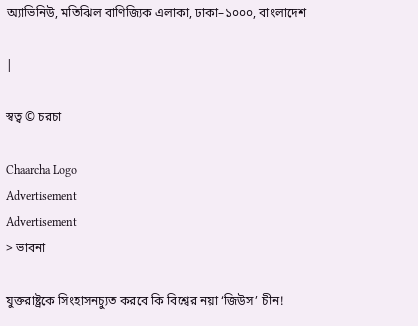অ্যাভিনিউ, মতিঝিল বাণিজ্যিক এলাকা, ঢাকা–১০০০, বাংলাদেশ

|

স্বত্ব © চরচা

Chaarcha Logo
Advertisement
Advertisement
> ভাবনা

যুক্তরাষ্ট্রকে সিংহাসনচ্যুত করবে কি বিশ্বের নয়া ‘জিউস’ চীন!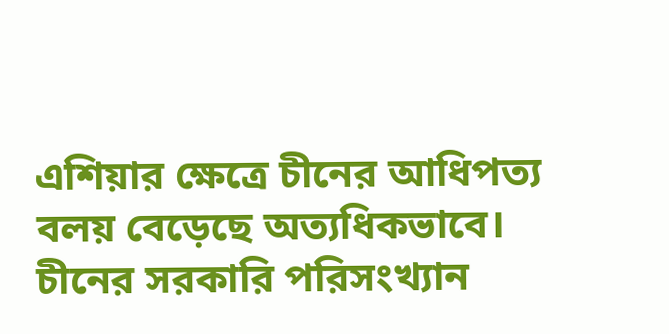এশিয়ার ক্ষেত্রে চীনের আধিপত্য বলয় বেড়েছে অত্যধিকভাবে। চীনের সরকারি পরিসংখ্যান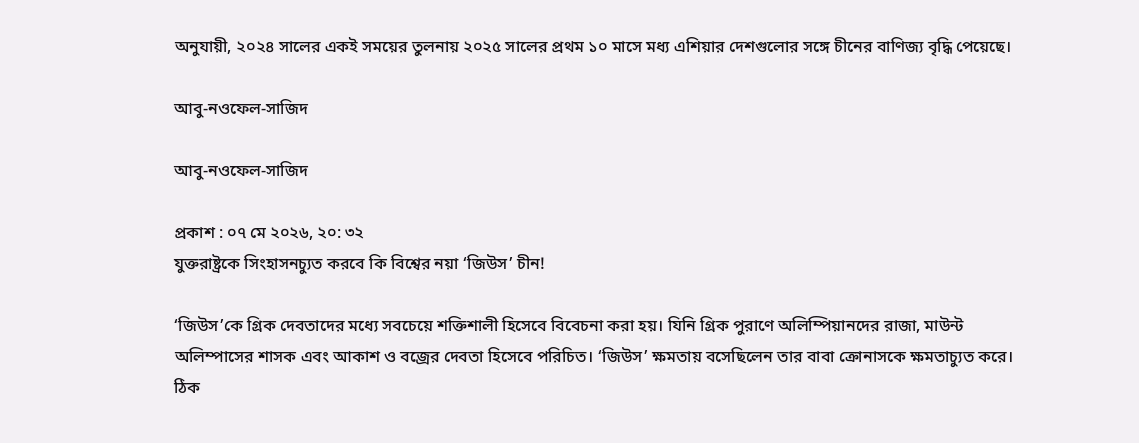অনুযায়ী, ২০২৪ সালের একই সময়ের তুলনায় ২০২৫ সালের প্রথম ১০ মাসে মধ্য এশিয়ার দেশগুলোর সঙ্গে চীনের বাণিজ্য বৃদ্ধি পেয়েছে।

আবু-নওফেল-সাজিদ

আবু-নওফেল-সাজিদ

প্রকাশ : ০৭ মে ২০২৬, ২০: ৩২
যুক্তরাষ্ট্রকে সিংহাসনচ্যুত করবে কি বিশ্বের নয়া ‘জিউস’ চীন!

‘জিউস’কে গ্রিক দেবতাদের মধ্যে সবচেয়ে শক্তিশালী হিসেবে বিবেচনা করা হয়। যিনি গ্রিক পুরাণে অলিম্পিয়ানদের রাজা, মাউন্ট অলিম্পাসের শাসক এবং আকাশ ও বজ্রের দেবতা হিসেবে পরিচিত। ‘জিউস’ ক্ষমতায় বসেছিলেন তার বাবা ক্রোনাসকে ক্ষমতাচ্যুত করে। ঠিক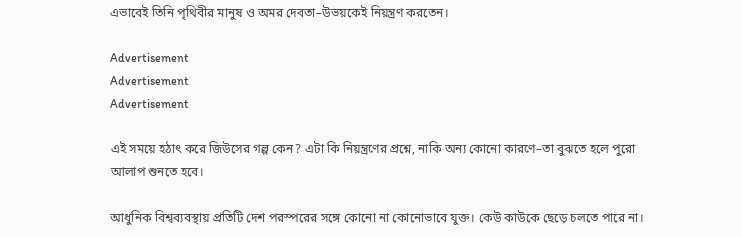এভাবেই তিনি পৃথিবীর মানুষ ও অমর দেবতা–উভয়কেই নিয়ন্ত্রণ করতেন।

Advertisement
Advertisement
Advertisement

এই সময়ে হঠাৎ করে জিউসের গল্প কেন? এটা কি নিয়ন্ত্রণের প্রশ্নে, নাকি অন্য কোনো কারণে–তা বুঝতে হলে পুরো আলাপ শুনতে হবে।

আধুনিক বিশ্বব্যবস্থায় প্রতিটি দেশ পরস্পরের সঙ্গে কোনো না কোনোভাবে যুক্ত। কেউ কাউকে ছেড়ে চলতে পারে না।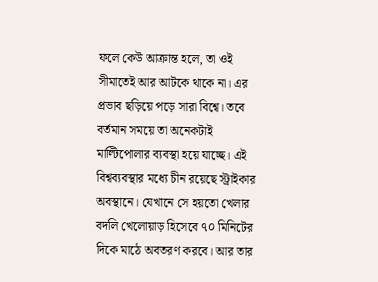ফলে কেউ আক্রান্ত হলে, তা ওই সীমাতেই আর আটকে থাকে না। এর প্রভাব ছড়িয়ে পড়ে সারা বিশ্বে। তবে বর্তমান সময়ে তা অনেকটাই মাল্টিপোলার ব্যবস্থা হয়ে যাচ্ছে। এই বিশ্বব্যবস্থার মধ্যে চীন রয়েছে স্ট্রাইকার অবস্থানে। যেখানে সে হয়তো খেলার বদলি খেলোয়াড় হিসেবে ৭০ মিনিটের দিকে মাঠে অবতরণ করবে। আর তার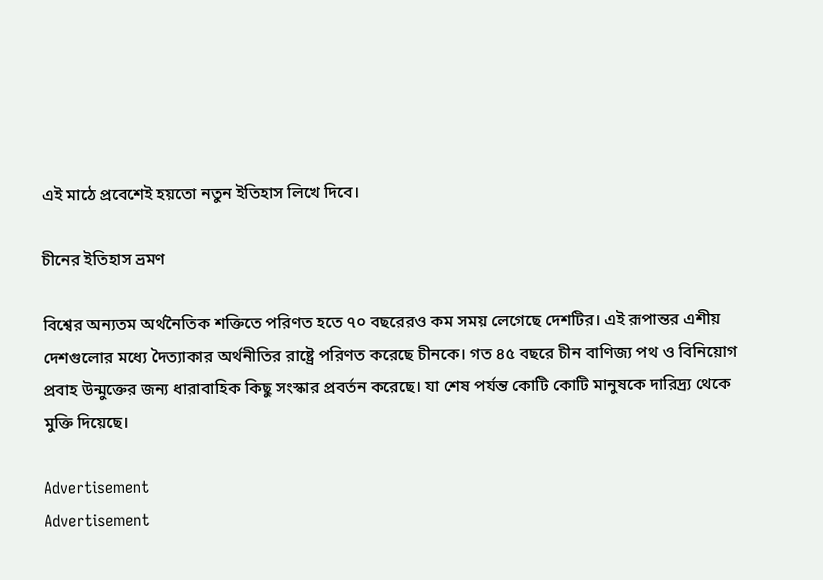এই মাঠে প্রবেশেই হয়তো নতুন ইতিহাস লিখে দিবে।

চীনের ইতিহাস ভ্রমণ

বিশ্বের অন্যতম অর্থনৈতিক শক্তিতে পরিণত হতে ৭০ বছরেরও কম সময় লেগেছে দেশটির। এই রূপান্তর এশীয় দেশগুলোর মধ্যে দৈত্যাকার অর্থনীতির রাষ্ট্রে পরিণত করেছে চীনকে। গত ৪৫ বছরে চীন বাণিজ্য পথ ও বিনিয়োগ প্রবাহ উন্মুক্তের জন্য ধারাবাহিক কিছু সংস্কার প্রবর্তন করেছে। যা শেষ পর্যন্ত কোটি কোটি মানুষকে দারিদ্র্য থেকে মুক্তি দিয়েছে।

Advertisement
Advertisement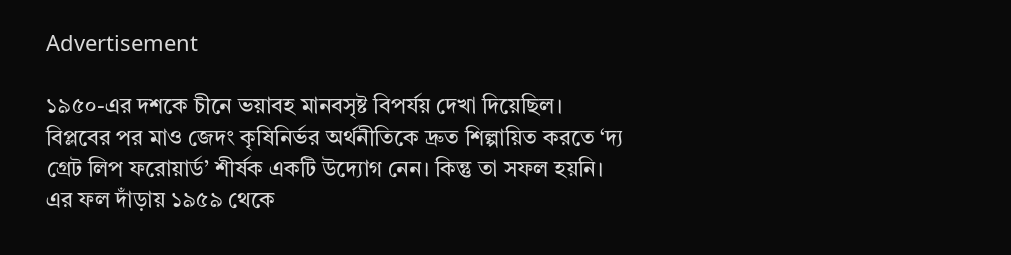Advertisement

১৯৫০-এর দশকে চীনে ভয়াবহ মানবসৃষ্ট বিপর্যয় দেখা দিয়েছিল। বিপ্লবের পর মাও জেদং কৃষিনির্ভর অর্থনীতিকে দ্রুত শিল্পায়িত করতে ‘দ্য গ্রেট লিপ ফরোয়ার্ড’ শীর্ষক একটি উদ্যোগ নেন। কিন্তু তা সফল হয়নি। এর ফল দাঁড়ায় ১৯৫৯ থেকে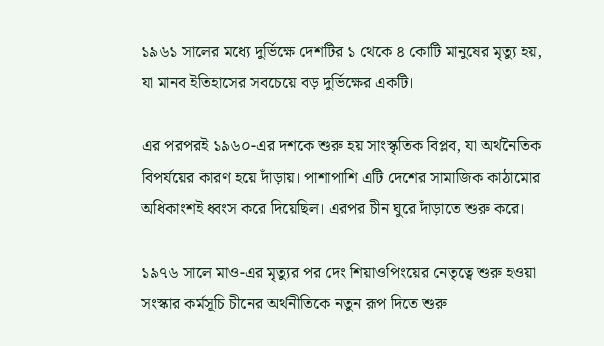১৯৬১ সালের মধ্যে দুর্ভিক্ষে দেশটির ১ থেকে ৪ কোটি মানুষের মৃত্যু হয়, যা মানব ইতিহাসের সবচেয়ে বড় দুর্ভিক্ষের একটি।

এর পরপরই ১৯৬০-এর দশকে শুরু হয় সাংস্কৃতিক বিপ্লব, যা অর্থনৈতিক বিপর্যয়ের কারণ হয়ে দাঁড়ায়। পাশাপাশি এটি দেশের সামাজিক কাঠামোর অধিকাংশই ধ্বংস করে দিয়েছিল। এরপর চীন ঘুরে দাঁড়াতে শুরু করে।

১৯৭৬ সালে মাও-এর মৃত্যুর পর দেং শিয়াওপিংয়ের নেতৃত্বে শুরু হওয়া সংস্কার কর্মসূচি চীনের অর্থনীতিকে নতুন রূপ দিতে শুরু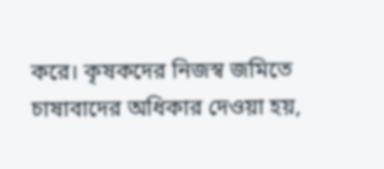করে। কৃষকদের নিজস্ব জমিতে চাষাবাদের অধিকার দেওয়া হয়,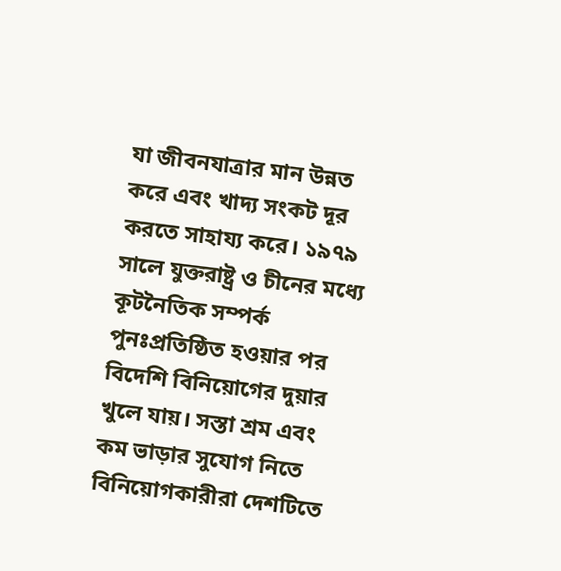যা জীবনযাত্রার মান উন্নত করে এবং খাদ্য সংকট দূর করতে সাহায্য করে। ১৯৭৯ সালে যুক্তরাষ্ট্র ও চীনের মধ্যে কূটনৈতিক সম্পর্ক পুনঃপ্রতিষ্ঠিত হওয়ার পর বিদেশি বিনিয়োগের দুয়ার খুলে যায়। সস্তা শ্রম এবং কম ভাড়ার সুযোগ নিতে বিনিয়োগকারীরা দেশটিতে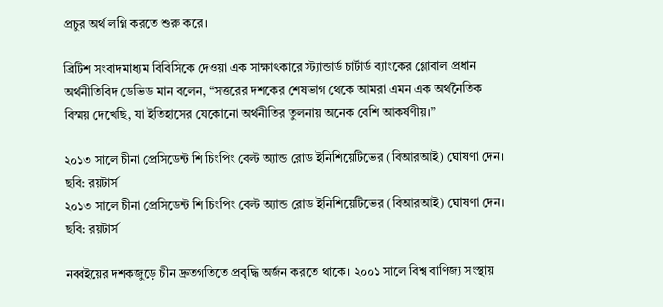প্রচুর অর্থ লগ্নি করতে শুরু করে।

ব্রিটিশ সংবাদমাধ্যম বিবিসিকে দেওয়া এক সাক্ষাৎকারে স্ট্যান্ডার্ড চার্টার্ড ব্যাংকের গ্লোবাল প্রধান অর্থনীতিবিদ ডেভিড মান বলেন, “সত্তরের দশকের শেষভাগ থেকে আমরা এমন এক অর্থনৈতিক বিস্ময় দেখেছি, যা ইতিহাসের যেকোনো অর্থনীতির তুলনায় অনেক বেশি আকর্ষণীয়।”

২০১৩ সালে চীনা প্রেসিডেন্ট শি চিংপিং বেল্ট অ্যান্ড রোড ইনিশিয়েটিভের (বিআরআই) ঘোষণা দেন। ছবি: রয়টার্স
২০১৩ সালে চীনা প্রেসিডেন্ট শি চিংপিং বেল্ট অ্যান্ড রোড ইনিশিয়েটিভের (বিআরআই) ঘোষণা দেন। ছবি: রয়টার্স

নব্বইয়ের দশকজুড়ে চীন দ্রুতগতিতে প্রবৃদ্ধি অর্জন করতে থাকে। ২০০১ সালে বিশ্ব বাণিজ্য সংস্থায়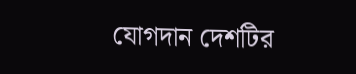যোগদান দেশটির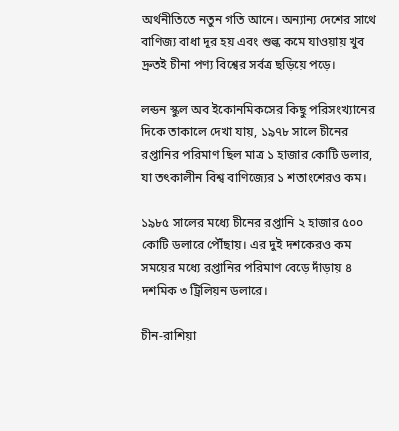অর্থনীতিতে নতুন গতি আনে। অন্যান্য দেশের সাথে বাণিজ্য বাধা দূর হয় এবং শুল্ক কমে যাওয়ায় খুব দ্রুতই চীনা পণ্য বিশ্বের সর্বত্র ছড়িয়ে পড়ে।

লন্ডন স্কুল অব ইকোনমিকসের কিছু পরিসংখ্যানের দিকে তাকালে দেখা যায়, ১৯৭৮ সালে চীনের রপ্তানির পরিমাণ ছিল মাত্র ১ হাজার কোটি ডলার, যা তৎকালীন বিশ্ব বাণিজ্যের ১ শতাংশেরও কম।

১৯৮৫ সালের মধ্যে চীনের রপ্তানি ২ হাজার ৫০০ কোটি ডলারে পৌঁছায়। এর দুই দশকেরও কম সময়ের মধ্যে রপ্তানির পরিমাণ বেড়ে দাঁড়ায় ৪ দশমিক ৩ ট্রিলিয়ন ডলারে।

চীন-রাশিয়া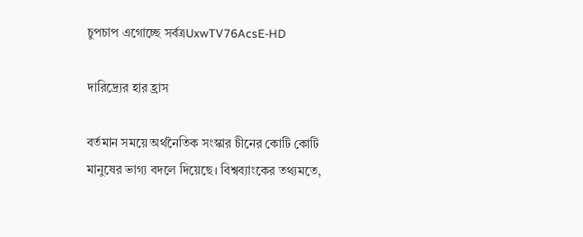চুপচাপ এগোচ্ছে সর্বত্রUxwTV76AcsE-HD

দারিদ্র্যের হার হ্রাস

বর্তমান সময়ে অর্থনৈতিক সংস্কার চীনের কোটি কোটি মানুষের ভাগ্য বদলে দিয়েছে। বিশ্বব্যাংকের তথ্যমতে,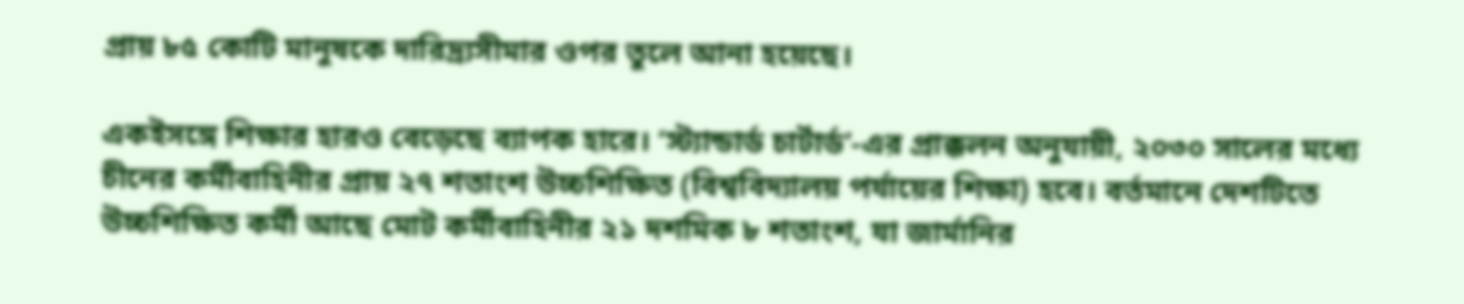প্রায় ৮৫ কোটি মানুষকে দারিদ্র্যসীমার ওপর তুলে আনা হয়েছে।

একইসঙ্গে শিক্ষার হারও বেড়েছে ব্যাপক হারে। ‘স্ট্যান্ডার্ড চার্টার্ড’-এর প্রাক্কলন অনুযায়ী, ২০৩০ সালের মধ্যে চীনের কর্মীবাহিনীর প্রায় ২৭ শতাংশ উচ্চশিক্ষিত (বিশ্ববিদ্যালয় পর্যায়ের শিক্ষা) হবে। বর্তমানে দেশটিতে উচ্চশিক্ষিত কর্মী আছে মোট কর্মীবাহিনীর ২১ দশমিক ৮ শতাংশ, যা জার্মানির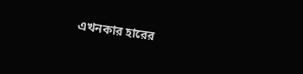এখনকার হারের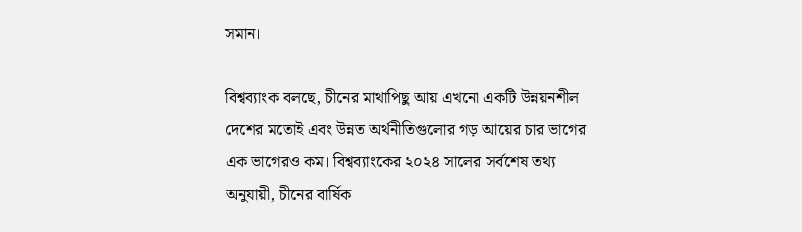সমান।

বিশ্বব্যাংক বলছে, চীনের মাথাপিছু আয় এখনো একটি উন্নয়নশীল দেশের মতোই এবং উন্নত অর্থনীতিগুলোর গড় আয়ের চার ভাগের এক ভাগেরও কম। বিশ্বব্যাংকের ২০২৪ সালের সর্বশেষ তথ্য অনুযায়ী, চীনের বার্ষিক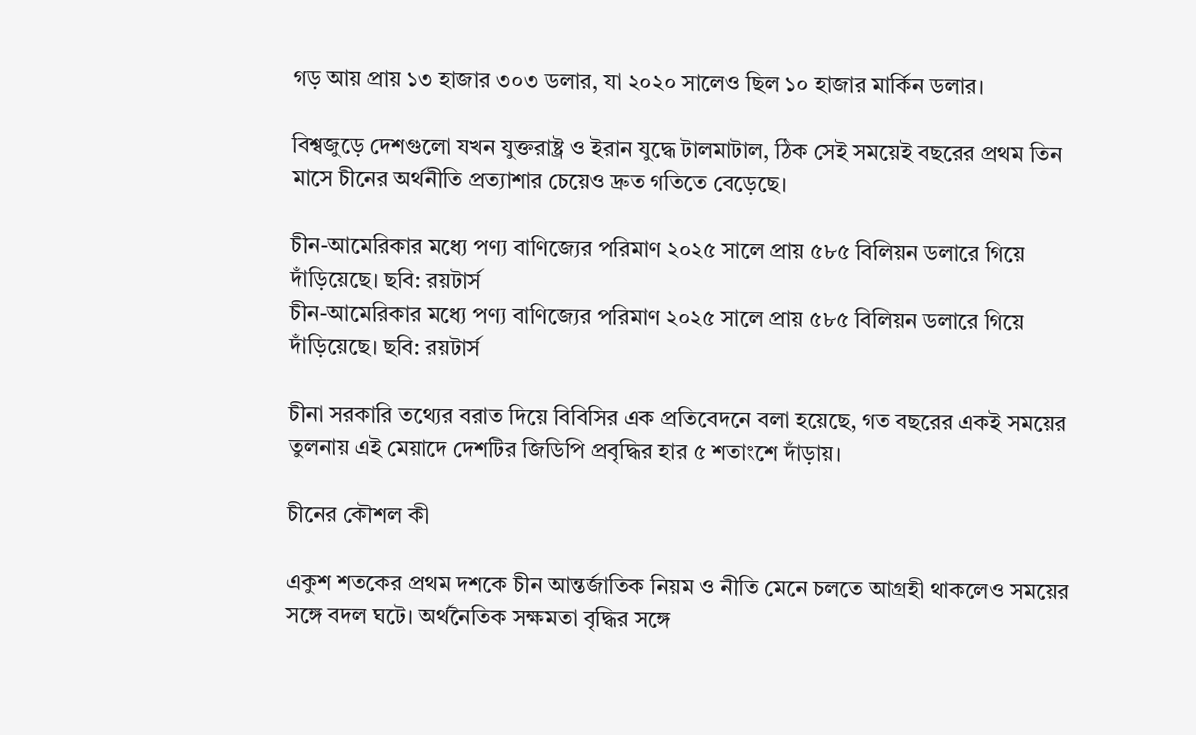গড় আয় প্রায় ১৩ হাজার ৩০৩ ডলার, যা ২০২০ সালেও ছিল ১০ হাজার মার্কিন ডলার।

বিশ্বজুড়ে দেশগুলো যখন যুক্তরাষ্ট্র ও ইরান যুদ্ধে টালমাটাল, ঠিক সেই সময়েই বছরের প্রথম তিন মাসে চীনের অর্থনীতি প্রত্যাশার চেয়েও দ্রুত গতিতে বেড়েছে।

চীন-আমেরিকার মধ্যে পণ্য বাণিজ্যের পরিমাণ ২০২৫ সালে প্রায় ৫৮৫ বিলিয়ন ডলারে গিয়ে দাঁড়িয়েছে। ছবি: রয়টার্স
চীন-আমেরিকার মধ্যে পণ্য বাণিজ্যের পরিমাণ ২০২৫ সালে প্রায় ৫৮৫ বিলিয়ন ডলারে গিয়ে দাঁড়িয়েছে। ছবি: রয়টার্স

চীনা সরকারি তথ্যের বরাত দিয়ে বিবিসির এক প্রতিবেদনে বলা হয়েছে, গত বছরের একই সময়ের তুলনায় এই মেয়াদে দেশটির জিডিপি প্রবৃদ্ধির হার ৫ শতাংশে দাঁড়ায়।

চীনের কৌশল কী

একুশ শতকের প্রথম দশকে চীন আন্তর্জাতিক নিয়ম ও নীতি মেনে চলতে আগ্রহী থাকলেও সময়ের সঙ্গে বদল ঘটে। অর্থনৈতিক সক্ষমতা বৃদ্ধির সঙ্গে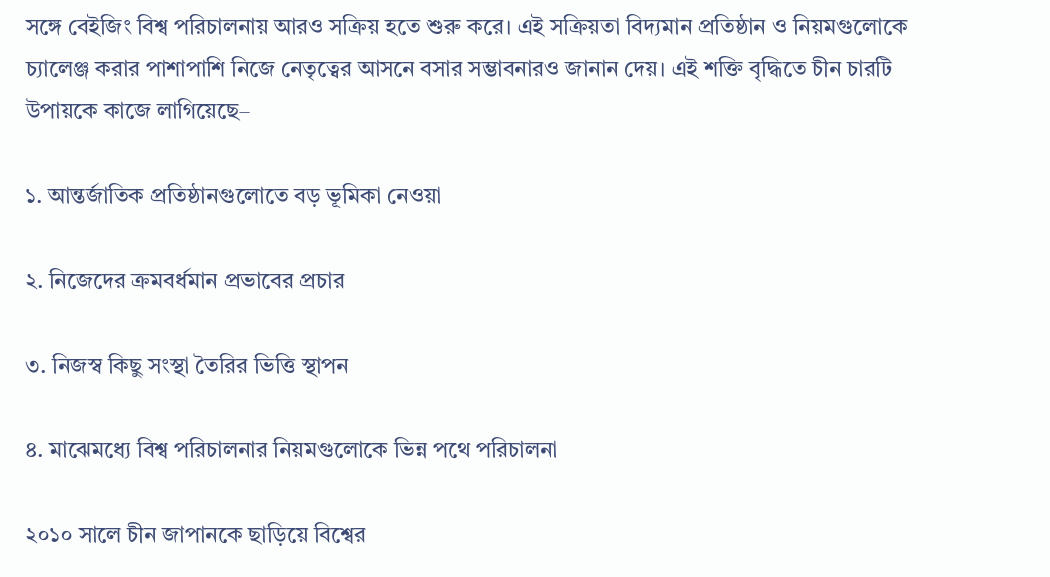সঙ্গে বেইজিং বিশ্ব পরিচালনায় আরও সক্রিয় হতে শুরু করে। এই সক্রিয়তা বিদ্যমান প্রতিষ্ঠান ও নিয়মগুলোকে চ্যালেঞ্জ করার পাশাপাশি নিজে নেতৃত্বের আসনে বসার সম্ভাবনারও জানান দেয়। এই শক্তি বৃদ্ধিতে চীন চারটি উপায়কে কাজে লাগিয়েছে–

১. আন্তর্জাতিক প্রতিষ্ঠানগুলোতে বড় ভূমিকা নেওয়া

২. নিজেদের ক্রমবর্ধমান প্রভাবের প্রচার

৩. নিজস্ব কিছু সংস্থা তৈরির ভিত্তি স্থাপন

৪. মাঝেমধ্যে বিশ্ব পরিচালনার নিয়মগুলোকে ভিন্ন পথে পরিচালনা

২০১০ সালে চীন জাপানকে ছাড়িয়ে বিশ্বের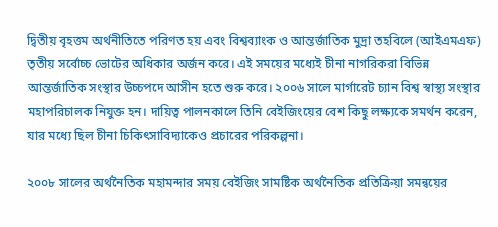দ্বিতীয় বৃহত্তম অর্থনীতিতে পরিণত হয় এবং বিশ্বব্যাংক ও আন্তর্জাতিক মুদ্রা তহবিলে (আইএমএফ) তৃতীয় সর্বোচ্চ ভোটের অধিকার অর্জন করে। এই সময়ের মধ্যেই চীনা নাগরিকরা বিভিন্ন আন্তর্জাতিক সংস্থার উচ্চপদে আসীন হতে শুরু করে। ২০০৬ সালে মার্গারেট চ্যান বিশ্ব স্বাস্থ্য সংস্থার মহাপরিচালক নিযুক্ত হন। দায়িত্ব পালনকালে তিনি বেইজিংয়ের বেশ কিছু লক্ষ্যকে সমর্থন করেন, যার মধ্যে ছিল চীনা চিকিৎসাবিদ্যাকেও প্রচারের পরিকল্পনা।

২০০৮ সালের অর্থনৈতিক মহামন্দার সময় বেইজিং সামষ্টিক অর্থনৈতিক প্রতিক্রিয়া সমন্বয়ের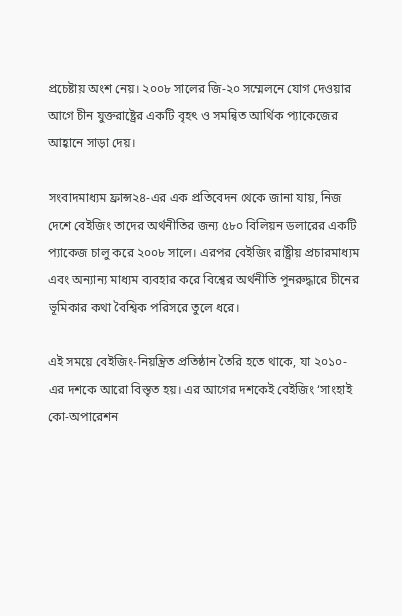প্রচেষ্টায় অংশ নেয়। ২০০৮ সালের জি-২০ সম্মেলনে যোগ দেওয়ার আগে চীন যুক্তরাষ্ট্রের একটি বৃহৎ ও সমন্বিত আর্থিক প্যাকেজের আহ্বানে সাড়া দেয়।

সংবাদমাধ্যম ফ্রান্স২৪-এর এক প্রতিবেদন থেকে জানা যায়, নিজ দেশে বেইজিং তাদের অর্থনীতির জন্য ৫৮০ বিলিয়ন ডলারের একটি প্যাকেজ চালু করে ২০০৮ সালে। এরপর বেইজিং রাষ্ট্রীয় প্রচারমাধ্যম এবং অন্যান্য মাধ্যম ব্যবহার করে বিশ্বের অর্থনীতি পুনরুদ্ধারে চীনের ভূমিকার কথা বৈশ্বিক পরিসরে তুলে ধরে।

এই সময়ে বেইজিং-নিয়ন্ত্রিত প্রতিষ্ঠান তৈরি হতে থাকে, যা ২০১০-এর দশকে আরো বিস্তৃত হয়। এর আগের দশকেই বেইজিং ‘সাংহাই কো-অপারেশন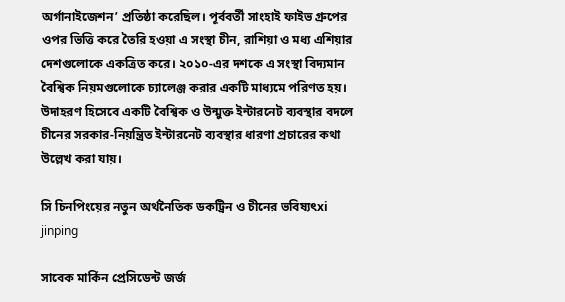অর্গানাইজেশন’ প্রতিষ্ঠা করেছিল। পূর্ববর্তী সাংহাই ফাইভ গ্রুপের ওপর ভিত্তি করে তৈরি হওয়া এ সংস্থা চীন, রাশিয়া ও মধ্য এশিয়ার দেশগুলোকে একত্রিত করে। ২০১০-এর দশকে এ সংস্থা বিদ্যমান বৈশ্বিক নিয়মগুলোকে চ্যালেঞ্জ করার একটি মাধ্যমে পরিণত হয়। উদাহরণ হিসেবে একটি বৈশ্বিক ও উন্মুক্ত ইন্টারনেট ব্যবস্থার বদলে চীনের সরকার-নিয়ন্ত্রিত ইন্টারনেট ব্যবস্থার ধারণা প্রচারের কথা উল্লেখ করা যায়।

সি চিনপিংয়ের নতুন অর্থনৈতিক ডকট্রিন ও চীনের ভবিষ্যৎxi jinping

সাবেক মার্কিন প্রেসিডেন্ট জর্জ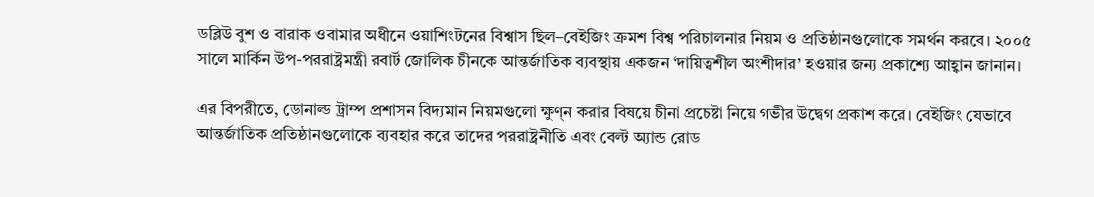ডব্লিউ বুশ ও বারাক ওবামার অধীনে ওয়াশিংটনের বিশ্বাস ছিল–বেইজিং ক্রমশ বিশ্ব পরিচালনার নিয়ম ও প্রতিষ্ঠানগুলোকে সমর্থন করবে। ২০০৫ সালে মার্কিন উপ-পররাষ্ট্রমন্ত্রী রবার্ট জোলিক চীনকে আন্তর্জাতিক ব্যবস্থায় একজন ‘দায়িত্বশীল অংশীদার’ হওয়ার জন্য প্রকাশ্যে আহ্বান জানান।

এর বিপরীতে, ডোনাল্ড ট্রাম্প প্রশাসন বিদ্যমান নিয়মগুলো ক্ষুণ্ন করার বিষয়ে চীনা প্রচেষ্টা নিয়ে গভীর উদ্বেগ প্রকাশ করে। বেইজিং যেভাবে আন্তর্জাতিক প্রতিষ্ঠানগুলোকে ব্যবহার করে তাদের পররাষ্ট্রনীতি এবং বেল্ট অ্যান্ড রোড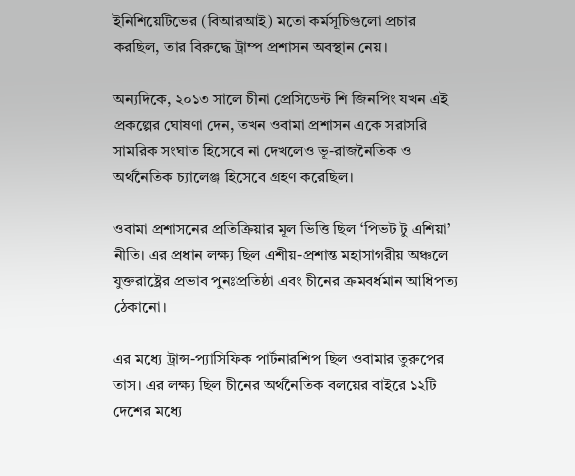ইনিশিয়েটিভের (বিআরআই) মতো কর্মসূচিগুলো প্রচার করছিল, তার বিরুদ্ধে ট্রাম্প প্রশাসন অবস্থান নেয়।

অন্যদিকে, ২০১৩ সালে চীনা প্রেসিডেন্ট শি জিনপিং যখন এই প্রকল্পের ঘোষণা দেন, তখন ওবামা প্রশাসন একে সরাসরি সামরিক সংঘাত হিসেবে না দেখলেও ভূ-রাজনৈতিক ও অর্থনৈতিক চ্যালেঞ্জ হিসেবে গ্রহণ করেছিল।

ওবামা প্রশাসনের প্রতিক্রিয়ার মূল ভিত্তি ছিল ‘পিভট টু এশিয়া’ নীতি। এর প্রধান লক্ষ্য ছিল এশীয়-প্রশান্ত মহাসাগরীয় অঞ্চলে যুক্তরাষ্ট্রের প্রভাব পুনঃপ্রতিষ্ঠা এবং চীনের ক্রমবর্ধমান আধিপত্য ঠেকানো।

এর মধ্যে ট্রান্স-প্যাসিফিক পার্টনারশিপ ছিল ওবামার তুরুপের তাস। এর লক্ষ্য ছিল চীনের অর্থনৈতিক বলয়ের বাইরে ১২টি দেশের মধ্যে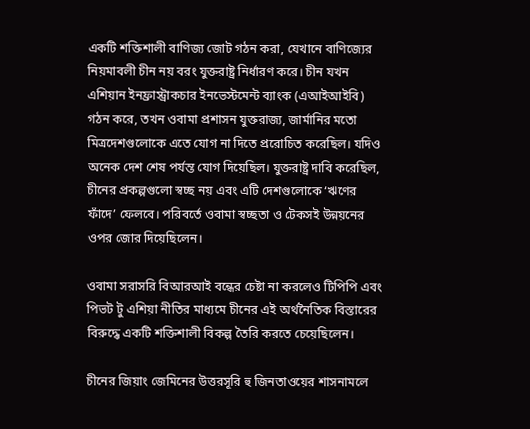একটি শক্তিশালী বাণিজ্য জোট গঠন করা, যেখানে বাণিজ্যের নিয়মাবলী চীন নয় বরং যুক্তরাষ্ট্র নির্ধারণ করে। চীন যখন এশিয়ান ইনফ্রাস্ট্রাকচার ইনভেস্টমেন্ট ব্যাংক (এআইআইবি) গঠন করে, তখন ওবামা প্রশাসন যুক্তরাজ্য, জার্মানির মতো মিত্রদেশগুলোকে এতে যোগ না দিতে প্ররোচিত করেছিল। যদিও অনেক দেশ শেষ পর্যন্ত যোগ দিয়েছিল। যুক্তরাষ্ট্র দাবি করেছিল, চীনের প্রকল্পগুলো স্বচ্ছ নয় এবং এটি দেশগুলোকে ‘ঋণের ফাঁদে’ ফেলবে। পরিবর্তে ওবামা স্বচ্ছতা ও টেকসই উন্নয়নের ওপর জোর দিয়েছিলেন।

ওবামা সরাসরি বিআরআই বন্ধের চেষ্টা না করলেও টিপিপি এবং পিভট টু এশিয়া নীতির মাধ্যমে চীনের এই অর্থনৈতিক বিস্তারের বিরুদ্ধে একটি শক্তিশালী বিকল্প তৈরি করতে চেয়েছিলেন।

চীনের জিয়াং জেমিনের উত্তরসূরি হু জিনতাওয়ের শাসনামলে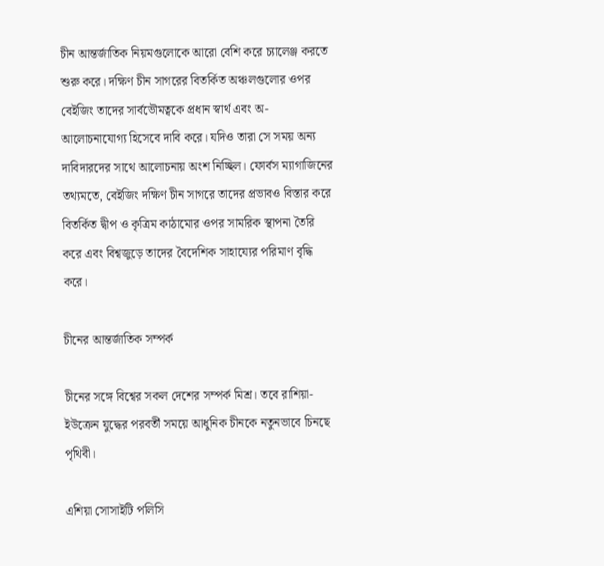চীন আন্তর্জাতিক নিয়মগুলোকে আরো বেশি করে চ্যালেঞ্জ করতে শুরু করে। দক্ষিণ চীন সাগরের বিতর্কিত অঞ্চলগুলোর ওপর বেইজিং তাদের সার্বভৌমত্বকে প্রধান স্বার্থ এবং অ-আলোচনাযোগ্য হিসেবে দাবি করে। যদিও তারা সে সময় অন্য দাবিদারদের সাথে আলোচনায় অংশ নিচ্ছিল। ফোর্বস ম্যাগাজিনের তথ্যমতে, বেইজিং দক্ষিণ চীন সাগরে তাদের প্রভাবও বিস্তার করে বিতর্কিত দ্বীপ ও কৃত্রিম কাঠামোর ওপর সামরিক স্থাপনা তৈরি করে এবং বিশ্বজুড়ে তাদের বৈদেশিক সাহায্যের পরিমাণ বৃদ্ধি করে।

চীনের আন্তর্জাতিক সম্পর্ক

চীনের সঙ্গে বিশ্বের সকল দেশের সম্পর্ক মিশ্র। তবে রাশিয়া-ইউক্রেন যুদ্ধের পরবর্তী সময়ে আধুনিক চীনকে নতুনভাবে চিনছে পৃথিবী।

এশিয়া সোসাইটি পলিসি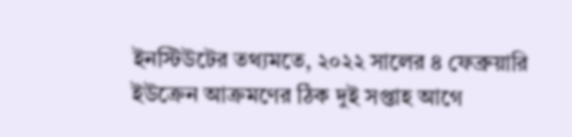ইনস্টিউটের তথ্যমতে, ২০২২ সালের ৪ ফেব্রুয়ারি ইউক্রেন আক্রমণের ঠিক দুই সপ্তাহ আগে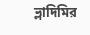ভ্লাদিমির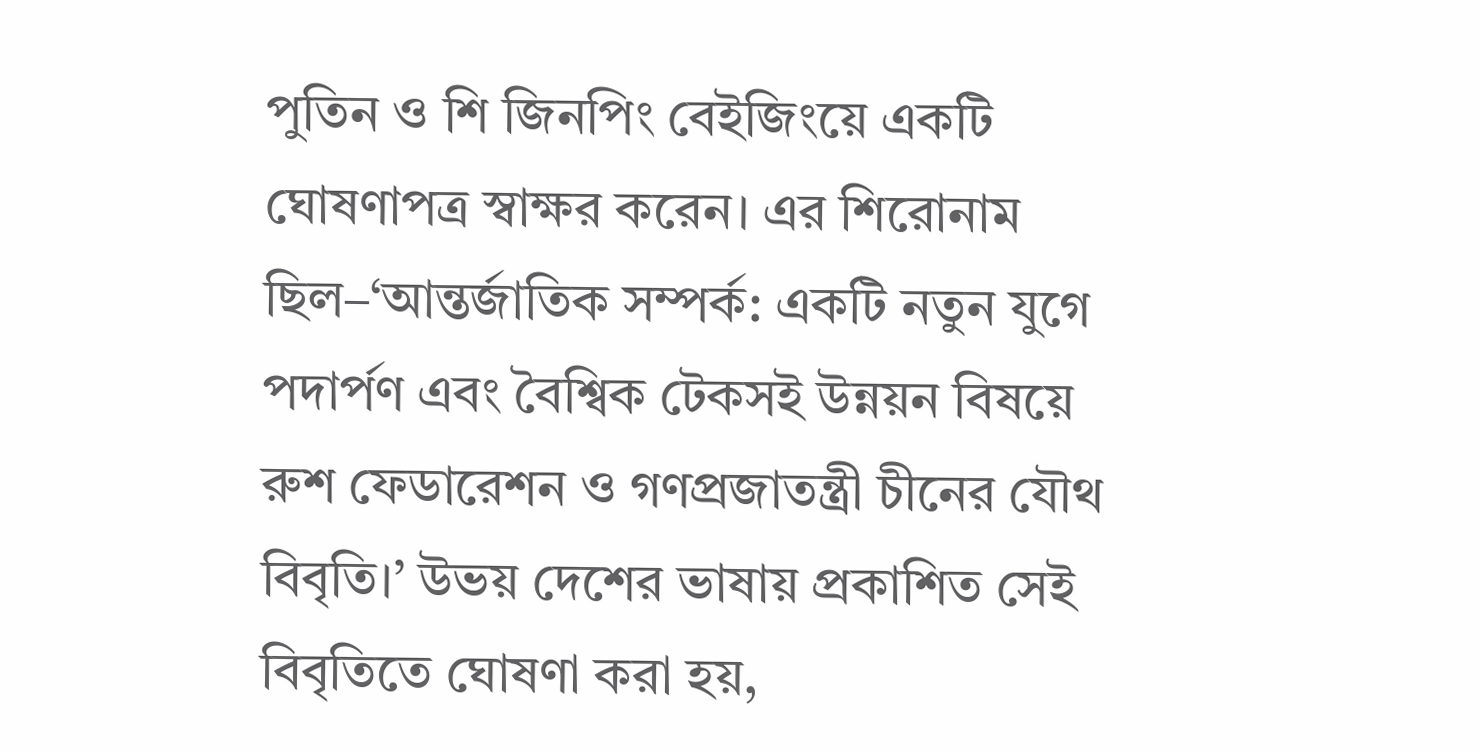পুতিন ও শি জিনপিং বেইজিংয়ে একটি ঘোষণাপত্র স্বাক্ষর করেন। এর শিরোনাম ছিল–‘আন্তর্জাতিক সম্পর্ক: একটি নতুন যুগে পদার্পণ এবং বৈশ্বিক টেকসই উন্নয়ন বিষয়ে রুশ ফেডারেশন ও গণপ্রজাতন্ত্রী চীনের যৌথ বিবৃতি।’ উভয় দেশের ভাষায় প্রকাশিত সেই বিবৃতিতে ঘোষণা করা হয়,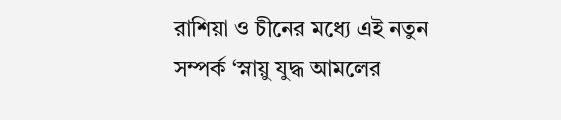রাশিয়া ও চীনের মধ্যে এই নতুন সম্পর্ক ‘স্নায়ু যুদ্ধ আমলের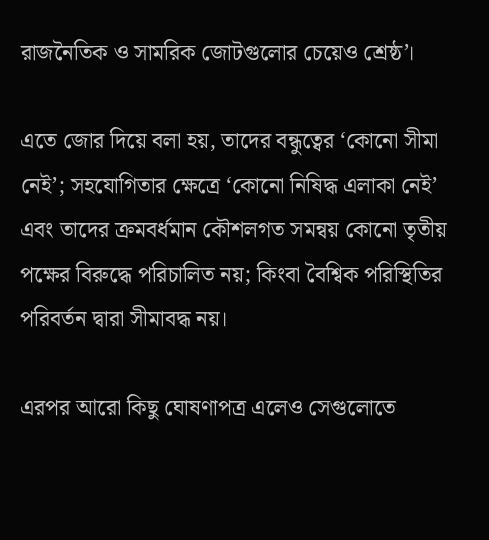রাজনৈতিক ও সামরিক জোটগুলোর চেয়েও শ্রেষ্ঠ’।

এতে জোর দিয়ে বলা হয়, তাদের বন্ধুত্বের ‘কোনো সীমা নেই’; সহযোগিতার ক্ষেত্রে ‘কোনো নিষিদ্ধ এলাকা নেই’ এবং তাদের ক্রমবর্ধমান কৌশলগত সমন্বয় কোনো তৃতীয় পক্ষের বিরুদ্ধে পরিচালিত নয়; কিংবা বৈশ্বিক পরিস্থিতির পরিবর্তন দ্বারা সীমাবদ্ধ নয়।

এরপর আরো কিছু ঘোষণাপত্র এলেও সেগুলোতে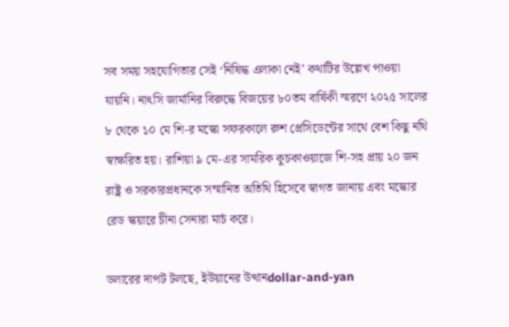সব সময় সহযোগিতার সেই ‘নিষিদ্ধ এলাকা নেই’ কথাটির উল্লেখ পাওয়া যায়নি। নাৎসি জার্মানির বিরুদ্ধে বিজয়ের ৮০তম বার্ষিকী স্মরণে ২০২৫ সালের ৮ থেকে ১০ মে শি-র মস্কো সফরকালে রুশ প্রেসিডেন্টের সাথে বেশ কিছু নথি স্বাক্ষরিত হয়। রাশিয়া ৯ মে-এর সামরিক কুচকাওয়াজে শি-সহ প্রায় ২০ জন রাষ্ট্র ও সরকারপ্রধানকে সম্মানিত অতিথি হিসেবে স্বাগত জানায় এবং মস্কোর রেড স্কয়ারে চীনা সেনারা মার্চ করে।

ডলারের দাপট টলছে, ইউয়ানের উত্থানdollar-and-yan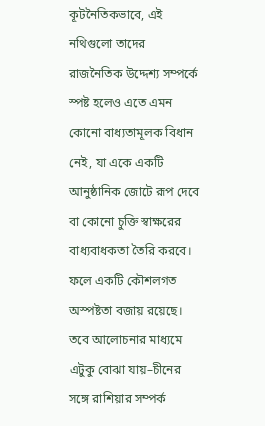কূটনৈতিকভাবে, এই নথিগুলো তাদের রাজনৈতিক উদ্দেশ্য সম্পর্কে স্পষ্ট হলেও এতে এমন কোনো বাধ্যতামূলক বিধান নেই, যা একে একটি আনুষ্ঠানিক জোটে রূপ দেবে বা কোনো চুক্তি স্বাক্ষরের বাধ্যবাধকতা তৈরি করবে। ফলে একটি কৌশলগত অস্পষ্টতা বজায় রয়েছে। তবে আলোচনার মাধ্যমে এটুকু বোঝা যায়–চীনের সঙ্গে রাশিয়ার সম্পর্ক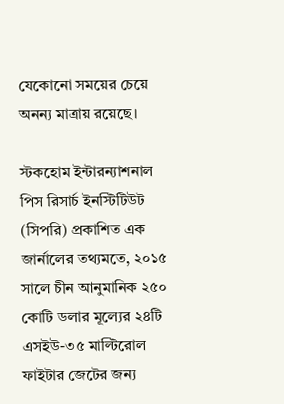যেকোনো সময়ের চেয়ে অনন্য মাত্রায় রয়েছে।

স্টকহোম ইন্টারন্যাশনাল পিস রিসার্চ ইনস্টিটিউট (সিপরি) প্রকাশিত এক জার্নালের তথ্যমতে, ২০১৫ সালে চীন আনুমানিক ২৫০ কোটি ডলার মূল্যের ২৪টি এসইউ-৩৫ মাল্টিরোল ফাইটার জেটের জন্য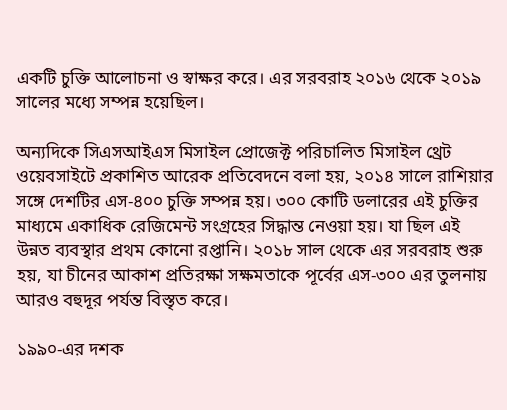একটি চুক্তি আলোচনা ও স্বাক্ষর করে। এর সরবরাহ ২০১৬ থেকে ২০১৯ সালের মধ্যে সম্পন্ন হয়েছিল।

অন্যদিকে সিএসআইএস মিসাইল প্রোজেক্ট পরিচালিত মিসাইল থ্রেট ওয়েবসাইটে প্রকাশিত আরেক প্রতিবেদনে বলা হয়, ২০১৪ সালে রাশিয়ার সঙ্গে দেশটির এস-৪০০ চুক্তি সম্পন্ন হয়। ৩০০ কোটি ডলারের এই চুক্তির মাধ্যমে একাধিক রেজিমেন্ট সংগ্রহের সিদ্ধান্ত নেওয়া হয়। যা ছিল এই উন্নত ব্যবস্থার প্রথম কোনো রপ্তানি। ২০১৮ সাল থেকে এর সরবরাহ শুরু হয়, যা চীনের আকাশ প্রতিরক্ষা সক্ষমতাকে পূর্বের এস-৩০০ এর তুলনায় আরও বহুদূর পর্যন্ত বিস্তৃত করে।

১৯৯০-এর দশক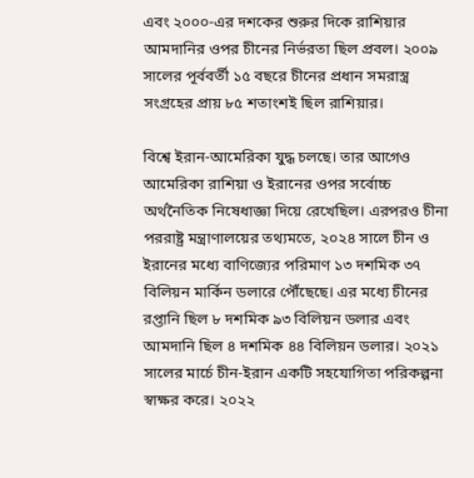এবং ২০০০-এর দশকের শুরুর দিকে রাশিয়ার আমদানির ওপর চীনের নির্ভরতা ছিল প্রবল। ২০০৯ সালের পূর্ববর্তী ১৫ বছরে চীনের প্রধান সমরাস্ত্র সংগ্রহের প্রায় ৮৫ শতাংশই ছিল রাশিয়ার।

বিশ্বে ইরান-আমেরিকা যুদ্ধ চলছে। তার আগেও আমেরিকা রাশিয়া ও ইরানের ওপর সর্বোচ্চ অর্থনৈতিক নিষেধাজ্ঞা দিয়ে রেখেছিল। এরপরও চীনা পররাষ্ট্র মন্ত্রাণালয়ের তথ্যমতে, ২০২৪ সালে চীন ও ইরানের মধ্যে বাণিজ্যের পরিমাণ ১৩ দশমিক ৩৭ বিলিয়ন মার্কিন ডলারে পৌঁছেছে। এর মধ্যে চীনের রপ্তানি ছিল ৮ দশমিক ৯৩ বিলিয়ন ডলার এবং আমদানি ছিল ৪ দশমিক ৪৪ বিলিয়ন ডলার। ২০২১ সালের মার্চে চীন-ইরান একটি সহযোগিতা পরিকল্পনা স্বাক্ষর করে। ২০২২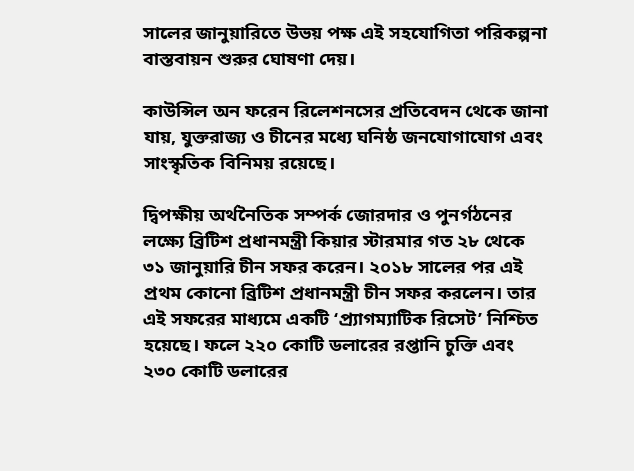সালের জানুয়ারিতে উভয় পক্ষ এই সহযোগিতা পরিকল্পনা বাস্তবায়ন শুরুর ঘোষণা দেয়।

কাউন্সিল অন ফরেন রিলেশনসের প্রতিবেদন থেকে জানা যায়, যুক্তরাজ্য ও চীনের মধ্যে ঘনিষ্ঠ জনযোগাযোগ এবং সাংস্কৃতিক বিনিময় রয়েছে।

দ্বিপক্ষীয় অর্থনৈতিক সম্পর্ক জোরদার ও পুনর্গঠনের লক্ষ্যে ব্রিটিশ প্রধানমন্ত্রী কিয়ার স্টারমার গত ২৮ থেকে ৩১ জানুয়ারি চীন সফর করেন। ২০১৮ সালের পর এই প্রথম কোনো ব্রিটিশ প্রধানমন্ত্রী চীন সফর করলেন। তার এই সফরের মাধ্যমে একটি ‘প্র্যাগম্যাটিক রিসেট’ নিশ্চিত হয়েছে। ফলে ২২০ কোটি ডলারের রপ্তানি চুক্তি এবং ২৩০ কোটি ডলারের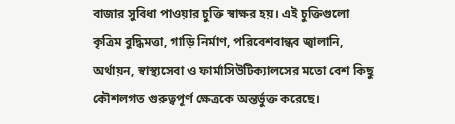বাজার সুবিধা পাওয়ার চুক্তি স্বাক্ষর হয়। এই চুক্তিগুলো কৃত্রিম বুদ্ধিমত্তা, গাড়ি নির্মাণ, পরিবেশবান্ধব জ্বালানি, অর্থায়ন, স্বাস্থ্যসেবা ও ফার্মাসিউটিক্যালসের মতো বেশ কিছু কৌশলগত গুরুত্বপূর্ণ ক্ষেত্রকে অন্তর্ভুক্ত করেছে।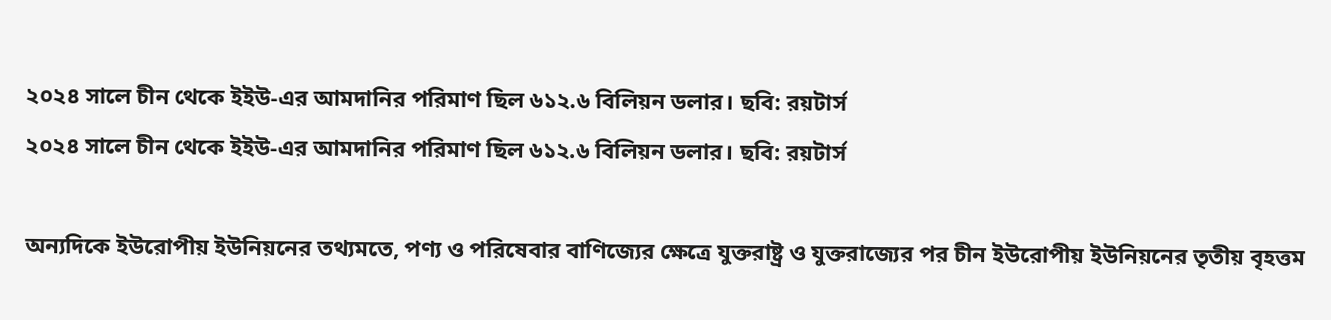২০২৪ সালে চীন থেকে ইইউ-এর আমদানির পরিমাণ ছিল ৬১২.৬ বিলিয়ন ডলার। ছবি: রয়টার্স
২০২৪ সালে চীন থেকে ইইউ-এর আমদানির পরিমাণ ছিল ৬১২.৬ বিলিয়ন ডলার। ছবি: রয়টার্স

অন্যদিকে ইউরোপীয় ইউনিয়নের তথ্যমতে, পণ্য ও পরিষেবার বাণিজ্যের ক্ষেত্রে যুক্তরাষ্ট্র ও যুক্তরাজ্যের পর চীন ইউরোপীয় ইউনিয়নের তৃতীয় বৃহত্তম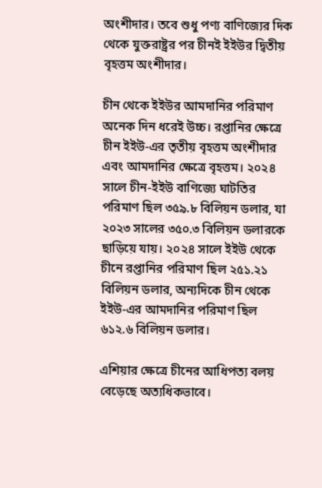অংশীদার। তবে শুধু পণ্য বাণিজ্যের দিক থেকে যুক্তরাষ্ট্রর পর চীনই ইইউর দ্বিতীয় বৃহত্তম অংশীদার।

চীন থেকে ইইউর আমদানির পরিমাণ অনেক দিন ধরেই উচ্চ। রপ্তানির ক্ষেত্রে চীন ইইউ-এর তৃতীয় বৃহত্তম অংশীদার এবং আমদানির ক্ষেত্রে বৃহত্তম। ২০২৪ সালে চীন-ইইউ বাণিজ্যে ঘাটতির পরিমাণ ছিল ৩৫৯.৮ বিলিয়ন ডলার, যা ২০২৩ সালের ৩৫০.৩ বিলিয়ন ডলারকে ছাড়িয়ে যায়। ২০২৪ সালে ইইউ থেকে চীনে রপ্তানির পরিমাণ ছিল ২৫১.২১ বিলিয়ন ডলার, অন্যদিকে চীন থেকে ইইউ-এর আমদানির পরিমাণ ছিল ৬১২.৬ বিলিয়ন ডলার।

এশিয়ার ক্ষেত্রে চীনের আধিপত্য বলয় বেড়েছে অত্যধিকভাবে।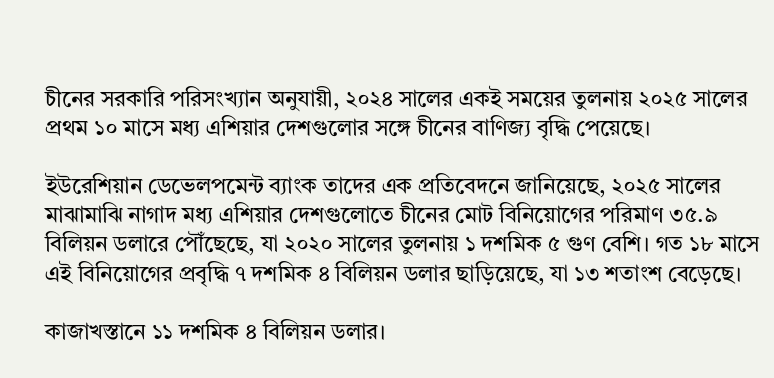চীনের সরকারি পরিসংখ্যান অনুযায়ী, ২০২৪ সালের একই সময়ের তুলনায় ২০২৫ সালের প্রথম ১০ মাসে মধ্য এশিয়ার দেশগুলোর সঙ্গে চীনের বাণিজ্য বৃদ্ধি পেয়েছে।

ইউরেশিয়ান ডেভেলপমেন্ট ব্যাংক তাদের এক প্রতিবেদনে জানিয়েছে, ২০২৫ সালের মাঝামাঝি নাগাদ মধ্য এশিয়ার দেশগুলোতে চীনের মোট বিনিয়োগের পরিমাণ ৩৫.৯ বিলিয়ন ডলারে পৌঁছেছে, যা ২০২০ সালের তুলনায় ১ দশমিক ৫ গুণ বেশি। গত ১৮ মাসে এই বিনিয়োগের প্রবৃদ্ধি ৭ দশমিক ৪ বিলিয়ন ডলার ছাড়িয়েছে, যা ১৩ শতাংশ বেড়েছে।

কাজাখস্তানে ১১ দশমিক ৪ বিলিয়ন ডলার।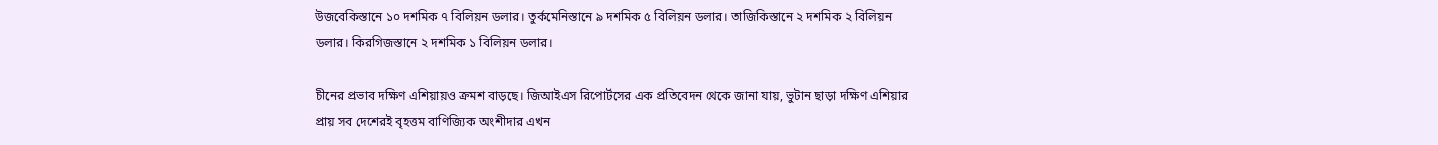উজবেকিস্তানে ১০ দশমিক ৭ বিলিয়ন ডলার। তুর্কমেনিস্তানে ৯ দশমিক ৫ বিলিয়ন ডলার। তাজিকিস্তানে ২ দশমিক ২ বিলিয়ন ডলার। কিরগিজস্তানে ২ দশমিক ১ বিলিয়ন ডলার।

চীনের প্রভাব দক্ষিণ এশিয়ায়ও ক্রমশ বাড়ছে। জিআইএস রিপোর্টসের এক প্রতিবেদন থেকে জানা যায়, ভুটান ছাড়া দক্ষিণ এশিয়ার প্রায় সব দেশেরই বৃহত্তম বাণিজ্যিক অংশীদার এখন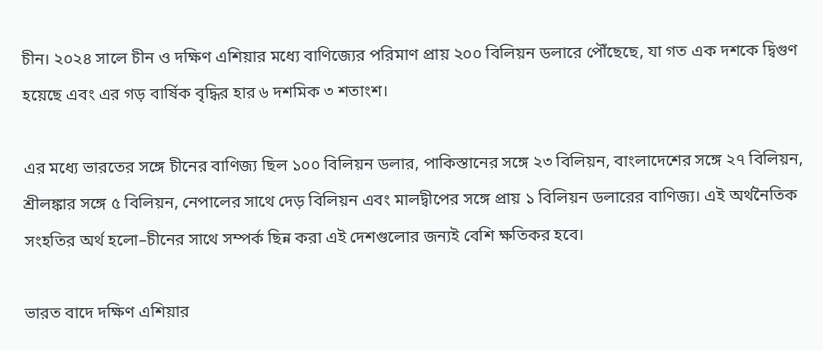চীন। ২০২৪ সালে চীন ও দক্ষিণ এশিয়ার মধ্যে বাণিজ্যের পরিমাণ প্রায় ২০০ বিলিয়ন ডলারে পৌঁছেছে, যা গত এক দশকে দ্বিগুণ হয়েছে এবং এর গড় বার্ষিক বৃদ্ধির হার ৬ দশমিক ৩ শতাংশ।

এর মধ্যে ভারতের সঙ্গে চীনের বাণিজ্য ছিল ১০০ বিলিয়ন ডলার, পাকিস্তানের সঙ্গে ২৩ বিলিয়ন, বাংলাদেশের সঙ্গে ২৭ বিলিয়ন, শ্রীলঙ্কার সঙ্গে ৫ বিলিয়ন, নেপালের সাথে দেড় বিলিয়ন এবং মালদ্বীপের সঙ্গে প্রায় ১ বিলিয়ন ডলারের বাণিজ্য। এই অর্থনৈতিক সংহতির অর্থ হলো–চীনের সাথে সম্পর্ক ছিন্ন করা এই দেশগুলোর জন্যই বেশি ক্ষতিকর হবে।

ভারত বাদে দক্ষিণ এশিয়ার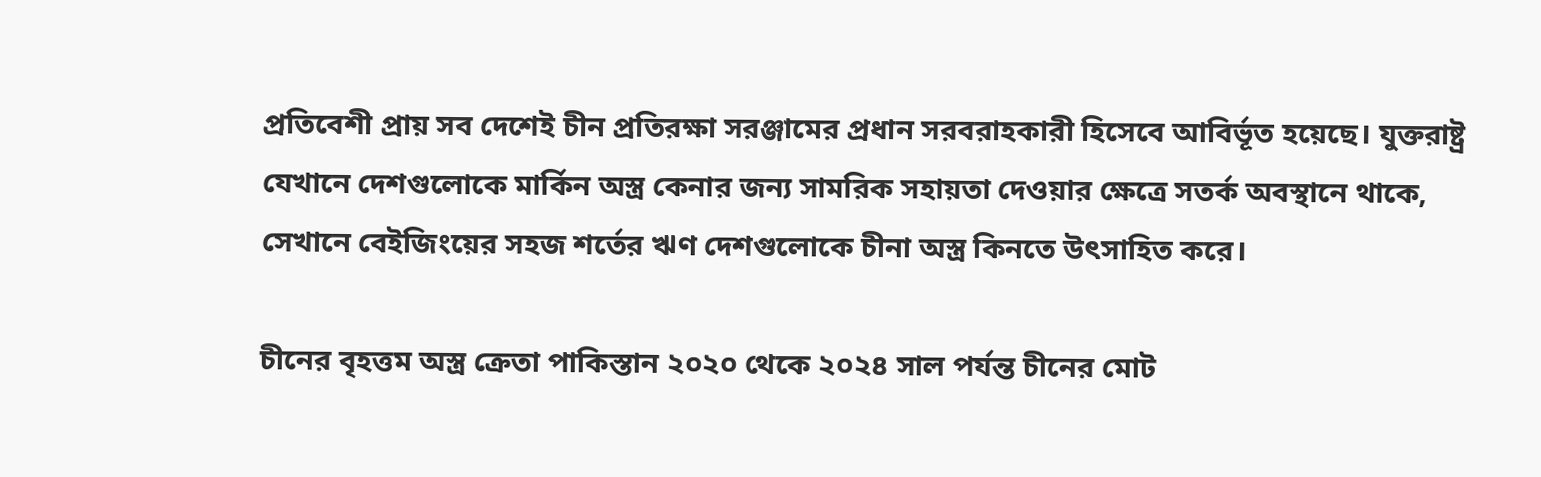প্রতিবেশী প্রায় সব দেশেই চীন প্রতিরক্ষা সরঞ্জামের প্রধান সরবরাহকারী হিসেবে আবির্ভূত হয়েছে। যুক্তরাষ্ট্র যেখানে দেশগুলোকে মার্কিন অস্ত্র কেনার জন্য সামরিক সহায়তা দেওয়ার ক্ষেত্রে সতর্ক অবস্থানে থাকে, সেখানে বেইজিংয়ের সহজ শর্তের ঋণ দেশগুলোকে চীনা অস্ত্র কিনতে উৎসাহিত করে।

চীনের বৃহত্তম অস্ত্র ক্রেতা পাকিস্তান ২০২০ থেকে ২০২৪ সাল পর্যন্ত চীনের মোট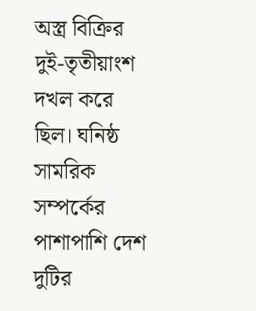অস্ত্র বিক্রির দুই-তৃতীয়াংশ দখল করে ছিল। ঘনিষ্ঠ সামরিক সম্পর্কের পাশাপাশি দেশ দুটির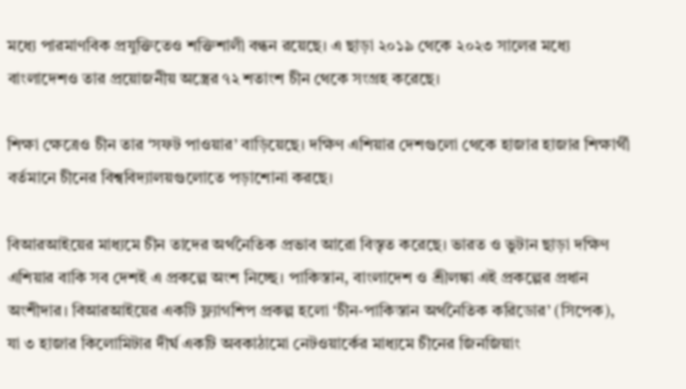মধ্যে পারমাণবিক প্রযুক্তিতেও শক্তিশালী বন্ধন রয়েছে। এ ছাড়া ২০১৯ থেকে ২০২৩ সালের মধ্যে বাংলাদেশও তার প্রয়োজনীয় অস্ত্রের ৭২ শতাংশ চীন থেকে সংগ্রহ করেছে।

শিক্ষা ক্ষেত্রেও চীন তার ‘সফট পাওয়ার’ বাড়িয়েছে। দক্ষিণ এশিয়ার দেশগুলো থেকে হাজার হাজার শিক্ষার্থী বর্তমানে চীনের বিশ্ববিদ্যালয়গুলোতে পড়াশোনা করছে।

বিআরআইয়ের মাধ্যমে চীন তাদের অর্থনৈতিক প্রভাব আরো বিস্তৃত করেছে। ভারত ও ভুটান ছাড়া দক্ষিণ এশিয়ার বাকি সব দেশই এ প্রকল্পে অংশ নিচ্ছে। পাকিস্তান, বাংলাদেশ ও শ্রীলঙ্কা এই প্রকল্পের প্রধান অংশীদার। বিআরআইয়ের একটি ফ্ল্যাগশিপ প্রকল্প হলো ‘চীন-পাকিস্তান অর্থনৈতিক করিডোর’ (সিপেক), যা ৩ হাজার কিলোমিটার দীর্ঘ একটি অবকাঠামো নেটওয়ার্কের মাধ্যমে চীনের জিনজিয়াং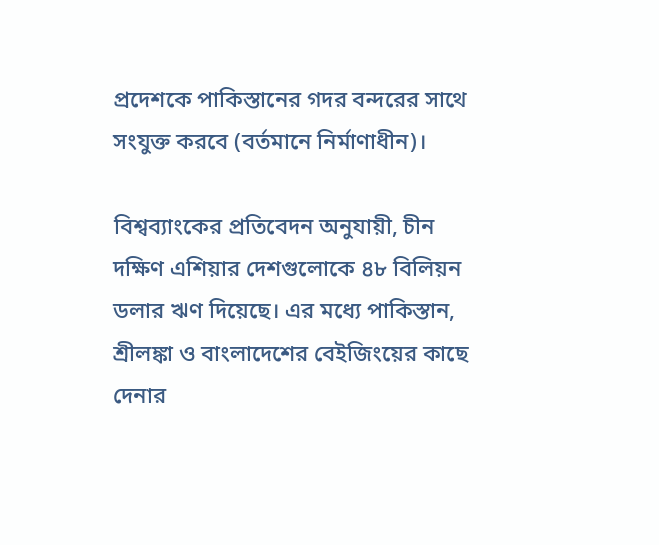প্রদেশকে পাকিস্তানের গদর বন্দরের সাথে সংযুক্ত করবে (বর্তমানে নির্মাণাধীন)।

বিশ্বব্যাংকের প্রতিবেদন অনুযায়ী, চীন দক্ষিণ এশিয়ার দেশগুলোকে ৪৮ বিলিয়ন ডলার ঋণ দিয়েছে। এর মধ্যে পাকিস্তান, শ্রীলঙ্কা ও বাংলাদেশের বেইজিংয়ের কাছে দেনার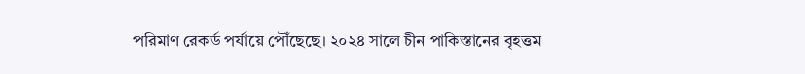পরিমাণ রেকর্ড পর্যায়ে পৌঁছেছে। ২০২৪ সালে চীন পাকিস্তানের বৃহত্তম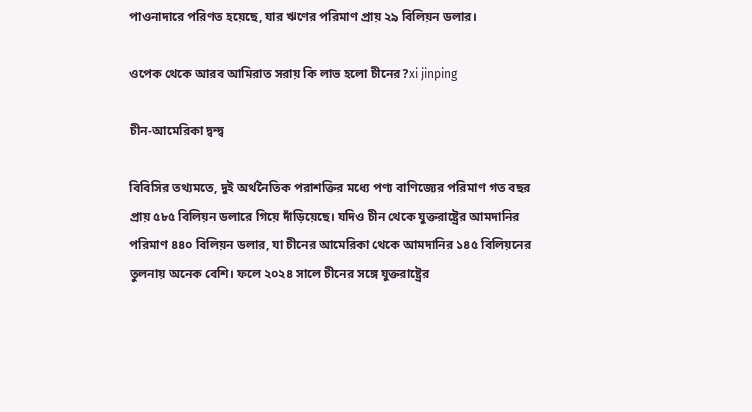পাওনাদারে পরিণত হয়েছে, যার ঋণের পরিমাণ প্রায় ২৯ বিলিয়ন ডলার।

ওপেক থেকে আরব আমিরাত সরায় কি লাভ হলো চীনের?xi jinping

চীন-আমেরিকা দ্বন্দ্ব

বিবিসির তথ্যমতে, দুই অর্থনৈতিক পরাশক্তির মধ্যে পণ্য বাণিজ্যের পরিমাণ গত বছর প্রায় ৫৮৫ বিলিয়ন ডলারে গিয়ে দাঁড়িয়েছে। যদিও চীন থেকে যুক্তরাষ্ট্রের আমদানির পরিমাণ ৪৪০ বিলিয়ন ডলার, যা চীনের আমেরিকা থেকে আমদানির ১৪৫ বিলিয়নের তুলনায় অনেক বেশি। ফলে ২০২৪ সালে চীনের সঙ্গে যুক্তরাষ্ট্রের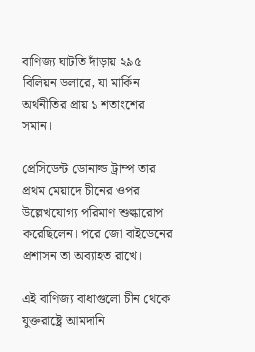বাণিজ্য ঘাটতি দাঁড়ায় ২৯৫ বিলিয়ন ডলারে, যা মার্কিন অর্থনীতির প্রায় ১ শতাংশের সমান।

প্রেসিডেন্ট ডোনাল্ড ট্রাম্প তার প্রথম মেয়াদে চীনের ওপর উল্লেখযোগ্য পরিমাণ শুল্কারোপ করেছিলেন। পরে জো বাইডেনের প্রশাসন তা অব্যাহত রাখে।

এই বাণিজ্য বাধাগুলো চীন থেকে যুক্তরাষ্ট্রে আমদানি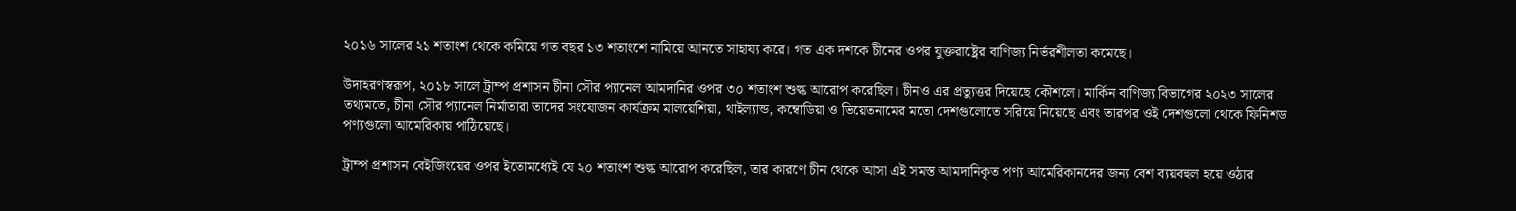২০১৬ সালের ২১ শতাংশ থেকে কমিয়ে গত বছর ১৩ শতাংশে নামিয়ে আনতে সাহায্য করে। গত এক দশকে চীনের ওপর যুক্তরাষ্ট্রের বাণিজ্য নির্ভরশীলতা কমেছে।

উদাহরণস্বরূপ, ২০১৮ সালে ট্রাম্প প্রশাসন চীনা সৌর প্যানেল আমদানির ওপর ৩০ শতাংশ শুল্ক আরোপ করেছিল। চীনও এর প্রত্যুত্তর দিয়েছে কৌশলে। মার্কিন বাণিজ্য বিভাগের ২০২৩ সালের তথ্যমতে, চীনা সৌর প্যানেল নির্মাতারা তাদের সংযোজন কার্যক্রম মালয়েশিয়া, থাইল্যান্ড, কম্বোডিয়া ও ভিয়েতনামের মতো দেশগুলোতে সরিয়ে নিয়েছে এবং তারপর ওই দেশগুলো থেকে ফিনিশড পণ্যগুলো আমেরিকায় পাঠিয়েছে।

ট্রাম্প প্রশাসন বেইজিংয়ের ওপর ইতোমধ্যেই যে ২০ শতাংশ শুল্ক আরোপ করেছিল, তার কারণে চীন থেকে আসা এই সমস্ত আমদানিকৃত পণ্য আমেরিকানদের জন্য বেশ ব্যয়বহুল হয়ে ওঠার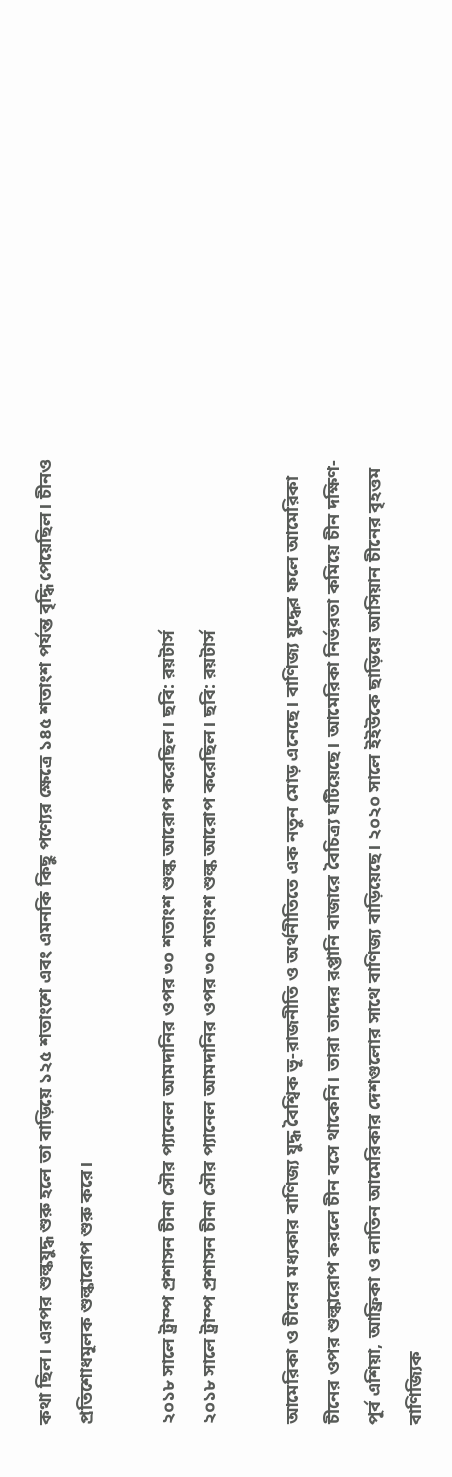কথা ছিল। এরপর শুল্কযুদ্ধ শুরু হলে তা বাড়িয়ে ১২৫ শতাংশে এবং এমনকি কিছু পণ্যের ক্ষেত্রে ১৪৫ শতাংশ পর্যন্ত বৃদ্ধি পেয়েছিল। চীনও প্রতিশোধমূলক শুল্কারোপ শুরু করে।

২০১৮ সালে ট্রাম্প প্রশাসন চীনা সৌর প্যানেল আমদানির ওপর ৩০ শতাংশ শুল্ক আরোপ করেছিল। ছবি: রয়টার্স
২০১৮ সালে ট্রাম্প প্রশাসন চীনা সৌর প্যানেল আমদানির ওপর ৩০ শতাংশ শুল্ক আরোপ করেছিল। ছবি: রয়টার্স

আমেরিকা ও চীনের মধ্যকার বাণিজ্য যুদ্ধ বৈশ্বিক ভূ-রাজনীতি ও অর্থনীতিতে এক নতুন মোড় এনেছে। বাণিজ্য যুদ্ধের ফলে আমেরিকা চীনের ওপর শুল্কারোপ করলে চীন বসে থাকেনি। তারা তাদের রপ্তানি বাজারে বৈচিত্র্য ঘটিয়েছে। আমেরিকা নির্ভরতা কমিয়ে চীন দক্ষিণ-পূর্ব এশিয়া, আফ্রিকা ও লাতিন আমেরিকার দেশগুলোর সাথে বাণিজ্য বাড়িয়েছে। ২০২০ সালে ইইউকে ছাড়িয়ে আসিয়ান চীনের বৃহত্তম বাণিজ্যিক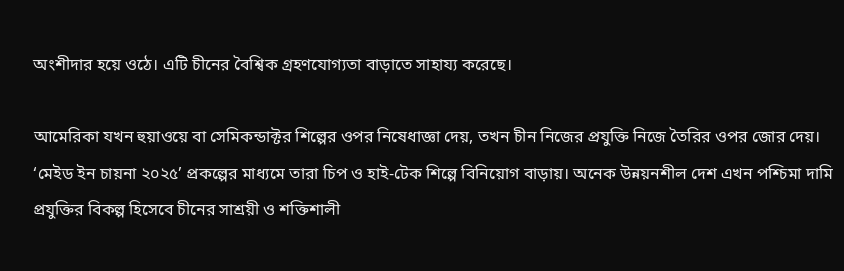অংশীদার হয়ে ওঠে। এটি চীনের বৈশ্বিক গ্রহণযোগ্যতা বাড়াতে সাহায্য করেছে।

আমেরিকা যখন হুয়াওয়ে বা সেমিকন্ডাক্টর শিল্পের ওপর নিষেধাজ্ঞা দেয়, তখন চীন নিজের প্রযুক্তি নিজে তৈরির ওপর জোর দেয়। ‘মেইড ইন চায়না ২০২৫’ প্রকল্পের মাধ্যমে তারা চিপ ও হাই-টেক শিল্পে বিনিয়োগ বাড়ায়। অনেক উন্নয়নশীল দেশ এখন পশ্চিমা দামি প্রযুক্তির বিকল্প হিসেবে চীনের সাশ্রয়ী ও শক্তিশালী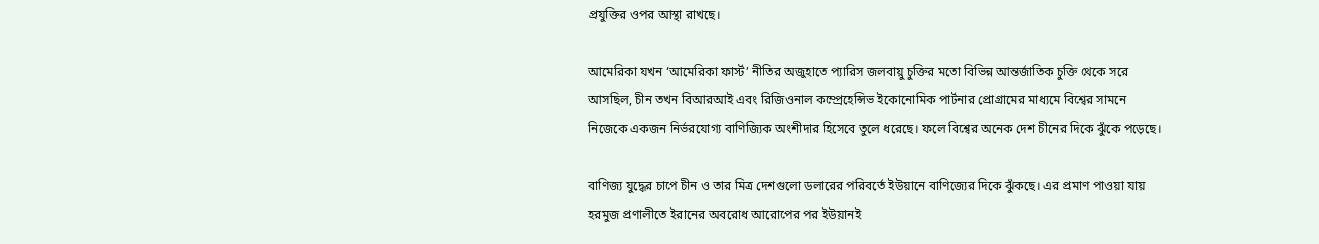প্রযুক্তির ওপর আস্থা রাখছে।

আমেরিকা যখন ‘আমেরিকা ফার্স্ট’ নীতির অজুহাতে প্যারিস জলবায়ু চুক্তির মতো বিভিন্ন আন্তর্জাতিক চুক্তি থেকে সরে আসছিল, চীন তখন বিআরআই এবং রিজিওনাল কম্প্রেহেন্সিভ ইকোনোমিক পার্টনার প্রোগ্রামের মাধ্যমে বিশ্বের সামনে নিজেকে একজন নির্ভরযোগ্য বাণিজ্যিক অংশীদার হিসেবে তুলে ধরেছে। ফলে বিশ্বের অনেক দেশ চীনের দিকে ঝুঁকে পড়েছে।

বাণিজ্য যুদ্ধের চাপে চীন ও তার মিত্র দেশগুলো ডলারের পরিবর্তে ইউয়ানে বাণিজ্যের দিকে ঝুঁকছে। এর প্রমাণ পাওয়া যায় হরমুজ প্রণালীতে ইরানের অবরোধ আরোপের পর ইউয়ানই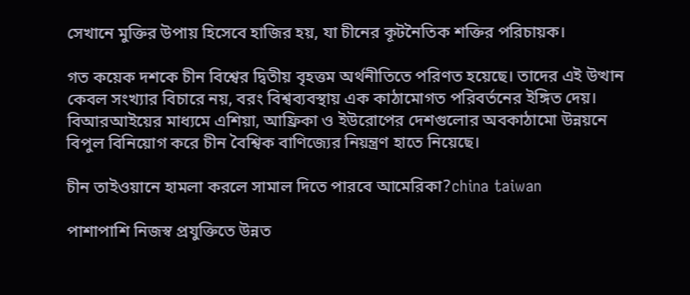সেখানে মুক্তির উপায় হিসেবে হাজির হয়, যা চীনের কূটনৈতিক শক্তির পরিচায়ক।

গত কয়েক দশকে চীন বিশ্বের দ্বিতীয় বৃহত্তম অর্থনীতিতে পরিণত হয়েছে। তাদের এই উত্থান কেবল সংখ্যার বিচারে নয়, বরং বিশ্বব্যবস্থায় এক কাঠামোগত পরিবর্তনের ইঙ্গিত দেয়। বিআরআইয়ের মাধ্যমে এশিয়া, আফ্রিকা ও ইউরোপের দেশগুলোর অবকাঠামো উন্নয়নে বিপুল বিনিয়োগ করে চীন বৈশ্বিক বাণিজ্যের নিয়ন্ত্রণ হাতে নিয়েছে।

চীন তাইওয়ানে হামলা করলে সামাল দিতে পারবে আমেরিকা?china taiwan

পাশাপাশি নিজস্ব প্রযুক্তিতে উন্নত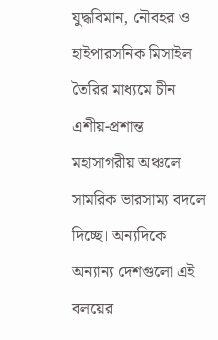যুদ্ধবিমান, নৌবহর ও হাইপারসনিক মিসাইল তৈরির মাধ্যমে চীন এশীয়-প্রশান্ত মহাসাগরীয় অঞ্চলে সামরিক ভারসাম্য বদলে দিচ্ছে। অন্যদিকে অন্যান্য দেশগুলো এই বলয়ের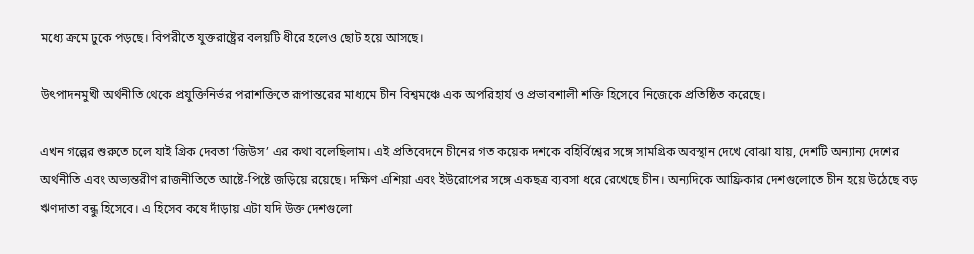মধ্যে ক্রমে ঢুকে পড়ছে। বিপরীতে যুক্তরাষ্ট্রের বলয়টি ধীরে হলেও ছোট হয়ে আসছে।

উৎপাদনমুখী অর্থনীতি থেকে প্রযুক্তিনির্ভর পরাশক্তিতে রূপান্তরের মাধ্যমে চীন বিশ্বমঞ্চে এক অপরিহার্য ও প্রভাবশালী শক্তি হিসেবে নিজেকে প্রতিষ্ঠিত করেছে।

এখন গল্পের শুরুতে চলে যাই গ্রিক দেবতা ‘জিউস’ এর কথা বলেছিলাম। এই প্রতিবেদনে চীনের গত কয়েক দশকে বহির্বিশ্বের সঙ্গে সামগ্রিক অবস্থান দেখে বোঝা যায়, দেশটি অন্যান্য দেশের অর্থনীতি এবং অভ্যন্তরীণ রাজনীতিতে আষ্টে-পিষ্টে জড়িয়ে রয়েছে। দক্ষিণ এশিয়া এবং ইউরোপের সঙ্গে একছত্র ব্যবসা ধরে রেখেছে চীন। অন্যদিকে আফ্রিকার দেশগুলোতে চীন হয়ে উঠেছে বড় ঋণদাতা বন্ধু হিসেবে। এ হিসেব কষে দাঁড়ায় এটা যদি উক্ত দেশগুলো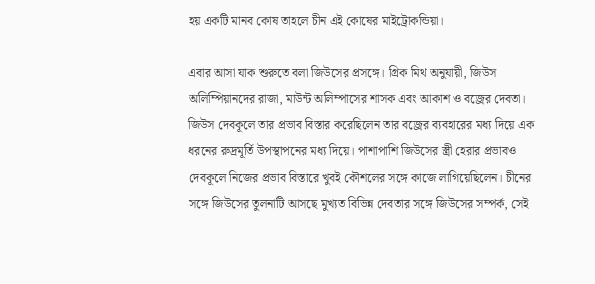হয় একটি মানব কোষ তাহলে চীন এই কোষের মাইট্রোকন্ডিয়া।

এবার আসা যাক শুরুতে বলা জিউসের প্রসঙ্গে। গ্রিক মিথ অনুযায়ী, জিউস অলিম্পিয়ানদের রাজা, মাউন্ট অলিম্পাসের শাসক এবং আকাশ ও বজ্রের দেবতা। জিউস দেবকূলে তার প্রভাব বিস্তার করেছিলেন তার বজ্রের ব্যবহারের মধ্য দিয়ে এক ধরনের রুদ্রমূর্তি উপস্থাপনের মধ্য দিয়ে। পাশাপাশি জিউসের স্ত্রী হেরার প্রভাবও দেবকূলে নিজের প্রভাব বিস্তারে খুবই কৌশলের সঙ্গে কাজে লাগিয়েছিলেন। চীনের সঙ্গে জিউসের তুলনাটি আসছে মুখ্যত বিভিন্ন দেবতার সঙ্গে জিউসের সম্পর্ক, সেই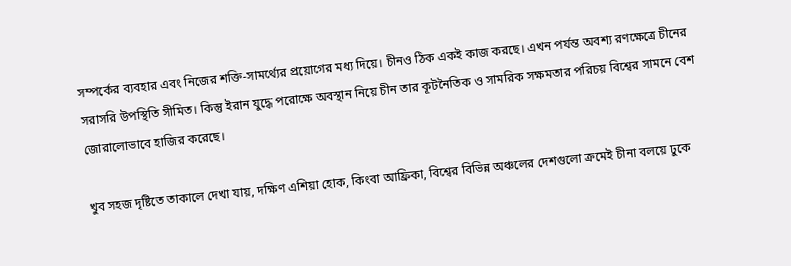সম্পর্কের ব্যবহার এবং নিজের শক্তি-সামর্থ্যের প্রয়োগের মধ্য দিয়ে। চীনও ঠিক একই কাজ করছে। এখন পর্যন্ত অবশ্য রণক্ষেত্রে চীনের সরাসরি উপস্থিতি সীমিত। কিন্তু ইরান যুদ্ধে পরোক্ষে অবস্থান নিয়ে চীন তার কূটনৈতিক ও সামরিক সক্ষমতার পরিচয় বিশ্বের সামনে বেশ জোরালোভাবে হাজির করেছে।

খুব সহজ দৃষ্টিতে তাকালে দেখা যায়, দক্ষিণ এশিয়া হোক, কিংবা আফ্রিকা, বিশ্বের বিভিন্ন অঞ্চলের দেশগুলো ক্রমেই চীনা বলয়ে ঢুকে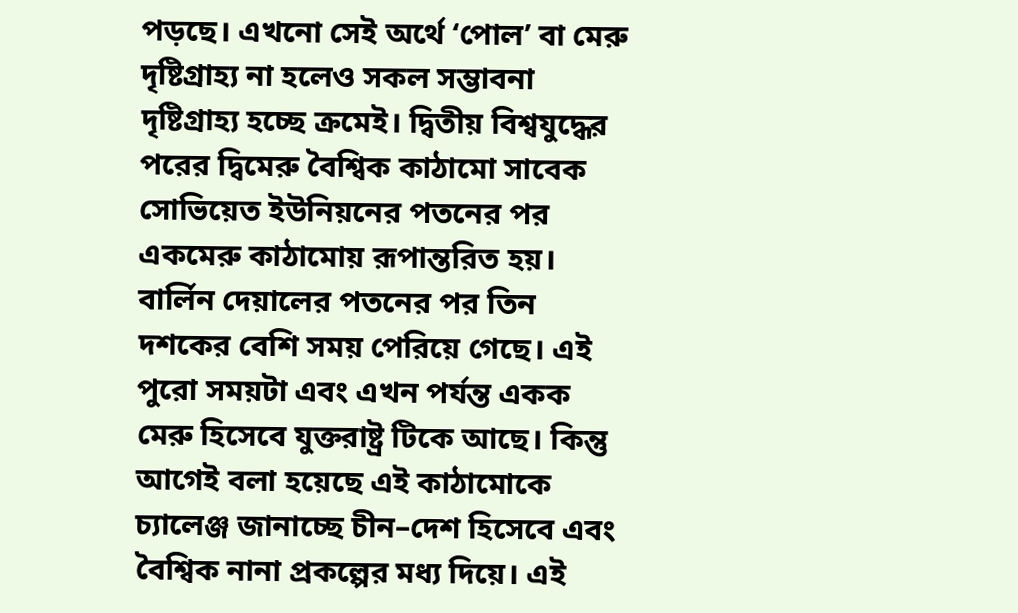পড়ছে। এখনো সেই অর্থে ‘পোল’ বা মেরু দৃষ্টিগ্রাহ্য না হলেও সকল সম্ভাবনা দৃষ্টিগ্রাহ্য হচ্ছে ক্রমেই। দ্বিতীয় বিশ্বযুদ্ধের পরের দ্বিমেরু বৈশ্বিক কাঠামো সাবেক সোভিয়েত ইউনিয়নের পতনের পর একমেরু কাঠামোয় রূপান্তরিত হয়। বার্লিন দেয়ালের পতনের পর তিন দশকের বেশি সময় পেরিয়ে গেছে। এই পুরো সময়টা এবং এখন পর্যন্ত একক মেরু হিসেবে যুক্তরাষ্ট্র টিকে আছে। কিন্তু আগেই বলা হয়েছে এই কাঠামোকে চ্যালেঞ্জ জানাচ্ছে চীন–দেশ হিসেবে এবং বৈশ্বিক নানা প্রকল্পের মধ্য দিয়ে। এই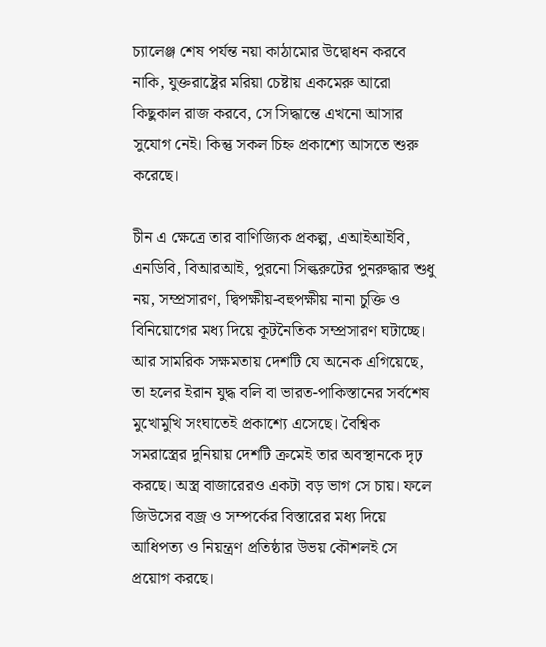চ্যালেঞ্জ শেষ পর্যন্ত নয়া কাঠামোর উদ্বোধন করবে নাকি, যুক্তরাষ্ট্রের মরিয়া চেষ্টায় একমেরু আরো কিছুকাল রাজ করবে, সে সিদ্ধান্তে এখনো আসার সুযোগ নেই। কিন্তু সকল চিহ্ন প্রকাশ্যে আসতে শুরু করেছে।

চীন এ ক্ষেত্রে তার বাণিজ্যিক প্রকল্প, এআইআইবি, এনডিবি, বিআরআই, পুরনো সিল্করুটের পুনরুদ্ধার শুধু নয়, সম্প্রসারণ, দ্বিপক্ষীয়-বহুপক্ষীয় নানা চুক্তি ও বিনিয়োগের মধ্য দিয়ে কূটনৈতিক সম্প্রসারণ ঘটাচ্ছে। আর সামরিক সক্ষমতায় দেশটি যে অনেক এগিয়েছে, তা হলের ইরান যুদ্ধ বলি বা ভারত-পাকিস্তানের সর্বশেষ মুখোমুখি সংঘাতেই প্রকাশ্যে এসেছে। বৈশ্বিক সমরাস্ত্রের দুনিয়ায় দেশটি ক্রমেই তার অবস্থানকে দৃঢ় করছে। অস্ত্র বাজারেরও একটা বড় ভাগ সে চায়। ফলে জিউসের বজ্র ও সম্পর্কের বিস্তারের মধ্য দিয়ে আধিপত্য ও নিয়ন্ত্রণ প্রতিষ্ঠার উভয় কৌশলই সে প্রয়োগ করছে।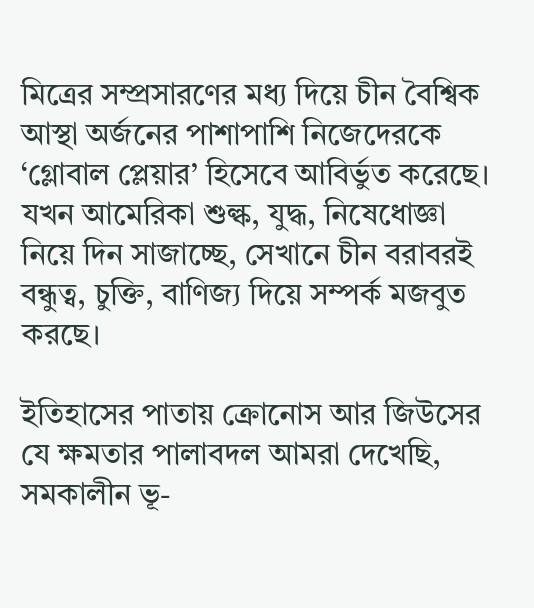মিত্রের সম্প্রসারণের মধ্য দিয়ে চীন বৈশ্বিক আস্থা অর্জনের পাশাপাশি নিজেদেরকে ‘গ্লোবাল প্লেয়ার’ হিসেবে আবির্ভুত করেছে। যখন আমেরিকা শুল্ক, যুদ্ধ, নিষেধোজ্ঞা নিয়ে দিন সাজাচ্ছে, সেখানে চীন বরাবরই বন্ধুত্ব, চুক্তি, বাণিজ্য দিয়ে সম্পর্ক মজবুত করছে।

ইতিহাসের পাতায় ক্রোনোস আর জিউসের যে ক্ষমতার পালাবদল আমরা দেখেছি, সমকালীন ভূ-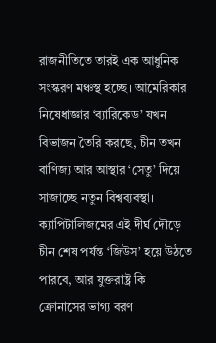রাজনীতিতে তারই এক আধুনিক সংস্করণ মঞ্চস্থ হচ্ছে। আমেরিকার নিষেধাজ্ঞার ‘ব্যারিকেড’ যখন বিভাজন তৈরি করছে, চীন তখন বাণিজ্য আর আস্থার ‘সেতু’ দিয়ে সাজাচ্ছে নতুন বিশ্বব্যবস্থা। ক্যাপিটালিজমের এই দীর্ঘ দৌড়ে চীন শেষ পর্যন্ত ‘জিউস’ হয়ে উঠতে পারবে, আর যুক্তরাষ্ট্র কি ক্রোনাসের ভাগ্য বরণ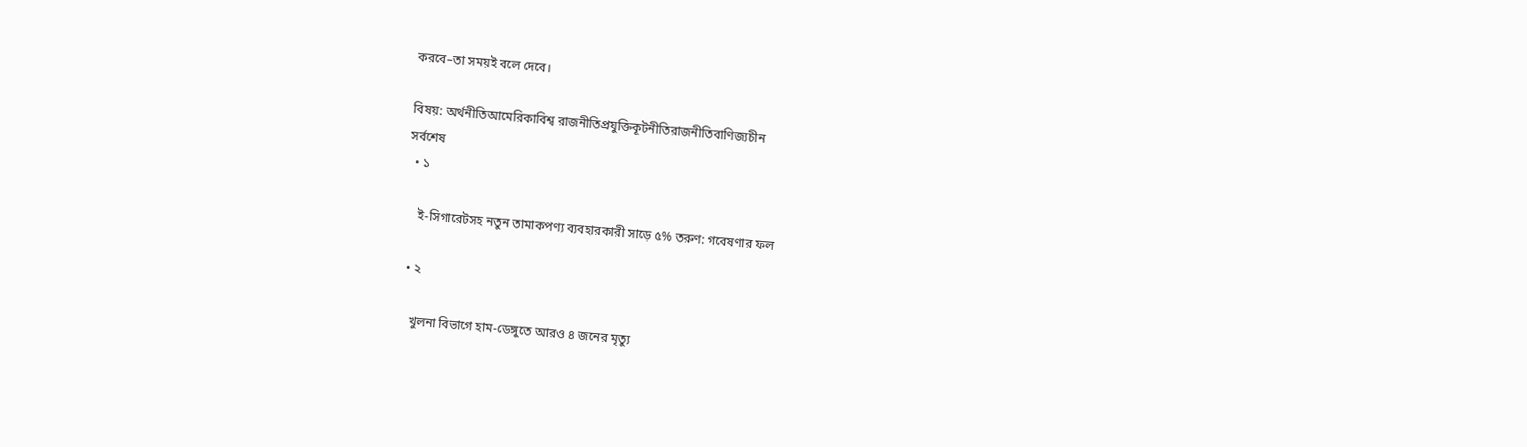করবে–তা সময়ই বলে দেবে।

বিষয়: অর্থনীতিআমেরিকাবিশ্ব রাজনীতিপ্রযুক্তিকূটনীতিরাজনীতিবাণিজ্যচীন
সর্বশেষ
  • ১

    ই-সিগারেটসহ নতুন তামাকপণ্য ব্যবহারকারী সাড়ে ৫% তরুণ: গবেষণার ফল

  • ২

    খুলনা বিভাগে হাম-ডেঙ্গুতে আরও ৪ জনের মৃত্যু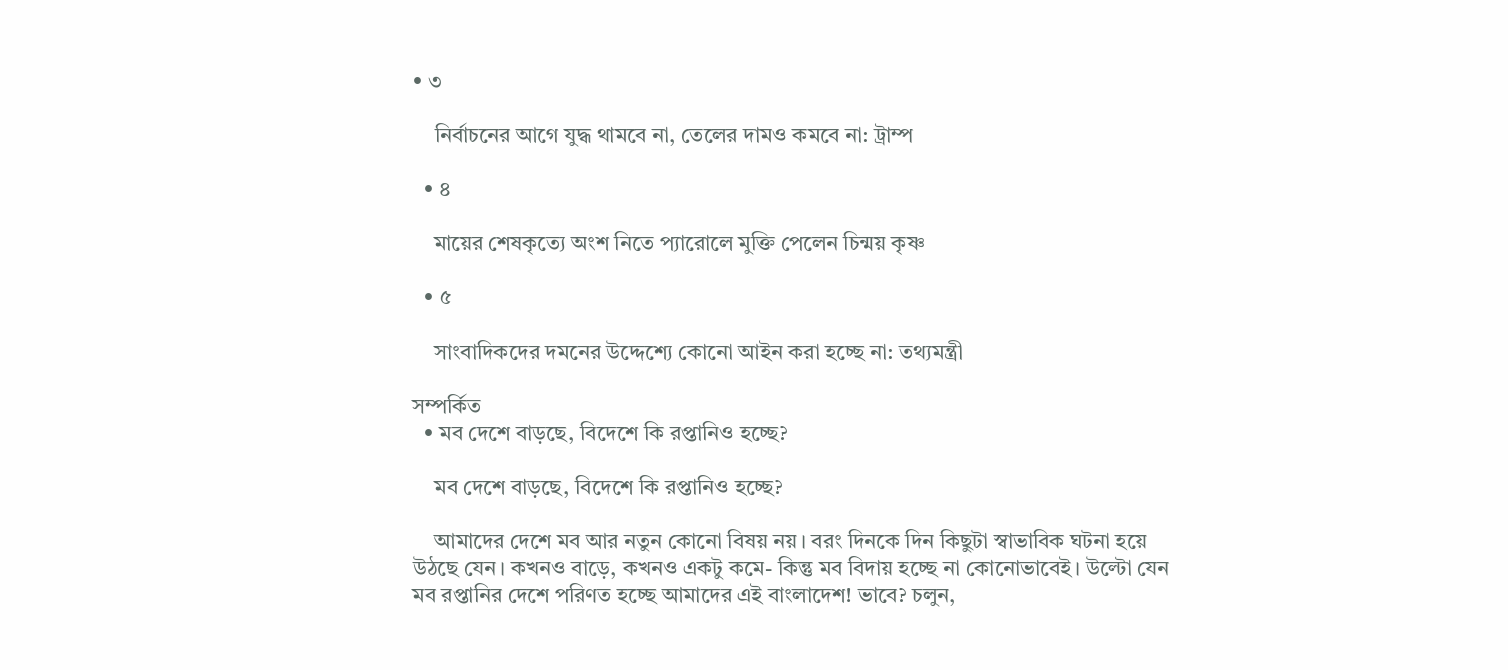• ৩

    নির্বাচনের আগে যুদ্ধ থামবে না, তেলের দামও কমবে না: ট্রাম্প

  • ৪

    মায়ের শেষকৃত্যে অংশ নিতে প্যারোলে মুক্তি পেলেন চিন্ময় কৃষ্ণ

  • ৫

    সাংবাদিকদের দমনের উদ্দেশ্যে কোনো আইন করা হচ্ছে না: তথ্যমন্ত্রী

সম্পর্কিত
  • মব দেশে বাড়ছে, বিদেশে কি রপ্তানিও হচ্ছে?

    মব দেশে বাড়ছে, বিদেশে কি রপ্তানিও হচ্ছে?

    আমাদের দেশে মব আর নতুন কোনো বিষয় নয়। বরং দিনকে দিন কিছুটা স্বাভাবিক ঘটনা হয়ে উঠছে যেন। কখনও বাড়ে, কখনও একটু কমে- কিন্তু মব বিদায় হচ্ছে না কোনোভাবেই। উল্টো যেন মব রপ্তানির দেশে পরিণত হচ্ছে আমাদের এই বাংলাদেশ! ভাবে? চলুন,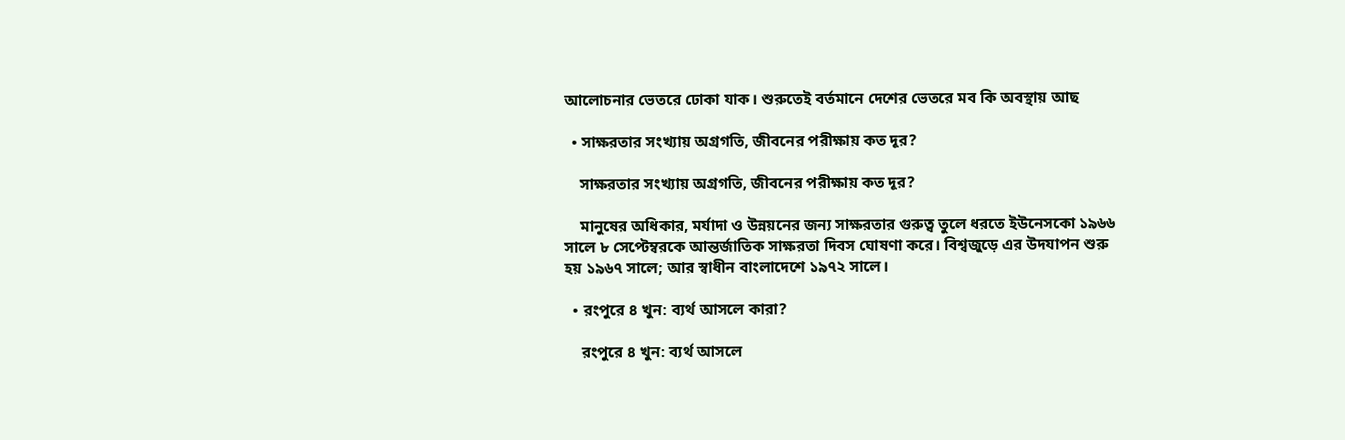আলোচনার ভেতরে ঢোকা যাক। শুরুতেই বর্তমানে দেশের ভেতরে মব কি অবস্থায় আছ

  • সাক্ষরতার সংখ্যায় অগ্রগতি, জীবনের পরীক্ষায় কত দূর?

    সাক্ষরতার সংখ্যায় অগ্রগতি, জীবনের পরীক্ষায় কত দূর?

    মানুষের অধিকার, মর্যাদা ও উন্নয়নের জন্য সাক্ষরতার গুরুত্ব তুলে ধরতে ইউনেসকো ১৯৬৬ সালে ৮ সেপ্টেম্বরকে আন্তর্জাতিক সাক্ষরতা দিবস ঘোষণা করে। বিশ্বজুড়ে এর উদযাপন শুরু হয় ১৯৬৭ সালে; আর স্বাধীন বাংলাদেশে ১৯৭২ সালে।

  • রংপুরে ৪ খুন: ব্যর্থ আসলে কারা?

    রংপুরে ৪ খুন: ব্যর্থ আসলে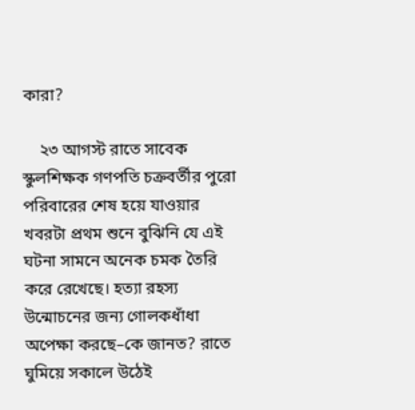কারা?

    ২৩ আগস্ট রাতে সাবেক স্কুলশিক্ষক গণপতি চক্রবর্তীর পুরো পরিবারের শেষ হয়ে যাওয়ার খবরটা প্রথম শুনে বুঝিনি যে এই ঘটনা সামনে অনেক চমক তৈরি করে রেখেছে। হত্যা রহস্য উন্মোচনের জন্য গোলকধাঁধা অপেক্ষা করছে–কে জানত? রাতে ঘুমিয়ে সকালে উঠেই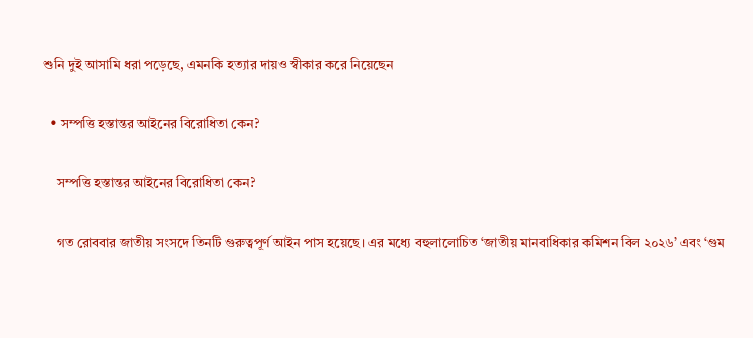শুনি দুই আসামি ধরা পড়েছে, এমনকি হত্যার দায়ও স্বীকার করে নিয়েছেন

  • সম্পত্তি হস্তান্তর আইনের বিরোধিতা কেন?

    সম্পত্তি হস্তান্তর আইনের বিরোধিতা কেন?

    গত রোববার জাতীয় সংসদে তিনটি গুরুত্বপূর্ণ আইন পাস হয়েছে। এর মধ্যে বহুলালোচিত ‘জাতীয় মানবাধিকার কমিশন বিল ২০২৬’ এবং ‘গুম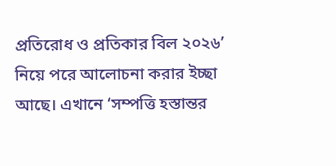প্রতিরোধ ও প্রতিকার বিল ২০২৬’ নিয়ে পরে আলোচনা করার ইচ্ছা আছে। এখানে ‘সম্পত্তি হস্তান্তর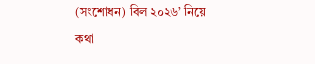(সংশোধন) বিল ২০২৬’ নিয়ে কথা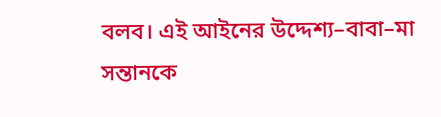বলব। এই আইনের উদ্দেশ্য–বাবা–মা সন্তানকে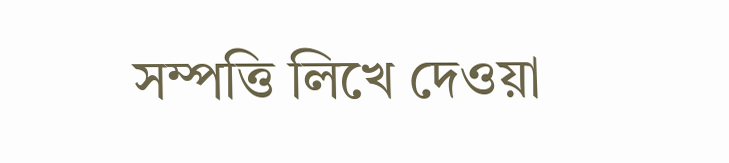সম্পত্তি লিখে দেওয়া